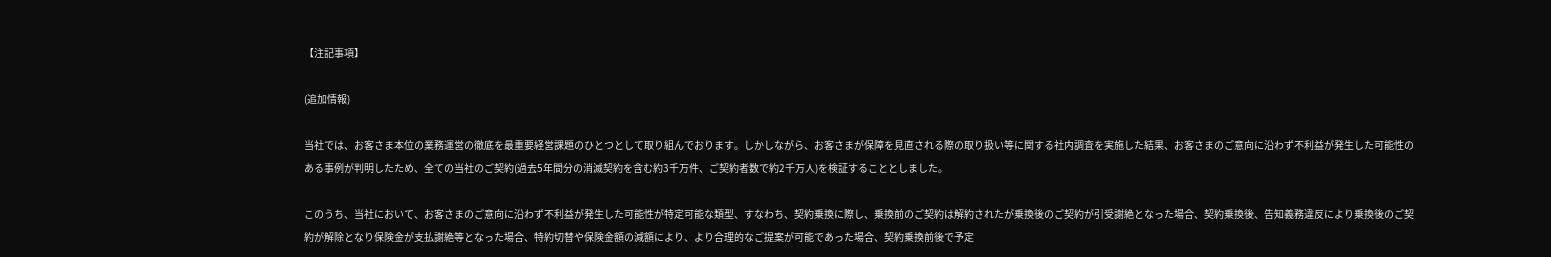【注記事項】

(追加情報)

当社では、お客さま本位の業務運営の徹底を最重要経営課題のひとつとして取り組んでおります。しかしながら、お客さまが保障を見直される際の取り扱い等に関する社内調査を実施した結果、お客さまのご意向に沿わず不利益が発生した可能性のある事例が判明したため、全ての当社のご契約(過去5年間分の消滅契約を含む約3千万件、ご契約者数で約2千万人)を検証することとしました。

このうち、当社において、お客さまのご意向に沿わず不利益が発生した可能性が特定可能な類型、すなわち、契約乗換に際し、乗換前のご契約は解約されたが乗換後のご契約が引受謝絶となった場合、契約乗換後、告知義務違反により乗換後のご契約が解除となり保険金が支払謝絶等となった場合、特約切替や保険金額の減額により、より合理的なご提案が可能であった場合、契約乗換前後で予定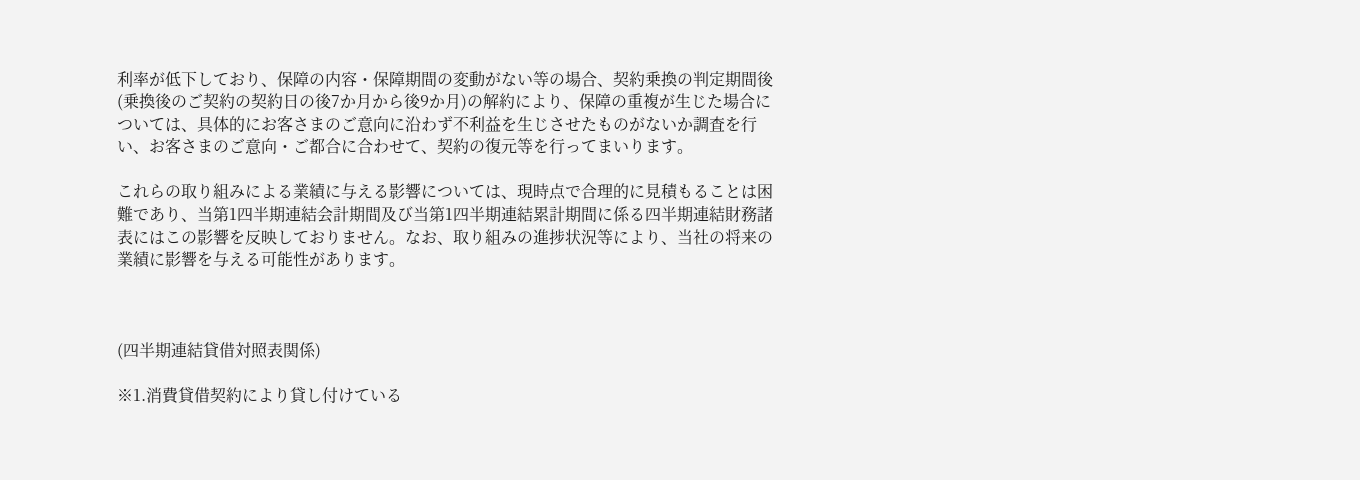利率が低下しており、保障の内容・保障期間の変動がない等の場合、契約乗換の判定期間後(乗換後のご契約の契約日の後7か月から後9か月)の解約により、保障の重複が生じた場合については、具体的にお客さまのご意向に沿わず不利益を生じさせたものがないか調査を行い、お客さまのご意向・ご都合に合わせて、契約の復元等を行ってまいります。

これらの取り組みによる業績に与える影響については、現時点で合理的に見積もることは困難であり、当第1四半期連結会計期間及び当第1四半期連結累計期間に係る四半期連結財務諸表にはこの影響を反映しておりません。なお、取り組みの進捗状況等により、当社の将来の業績に影響を与える可能性があります。



(四半期連結貸借対照表関係)

※1.消費貸借契約により貸し付けている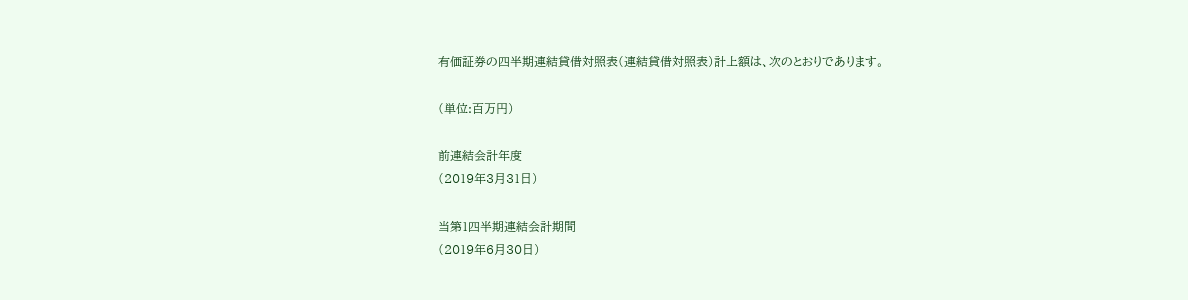有価証券の四半期連結貸借対照表(連結貸借対照表)計上額は、次のとおりであります。

(単位:百万円)

前連結会計年度
(2019年3月31日)

当第1四半期連結会計期間
(2019年6月30日)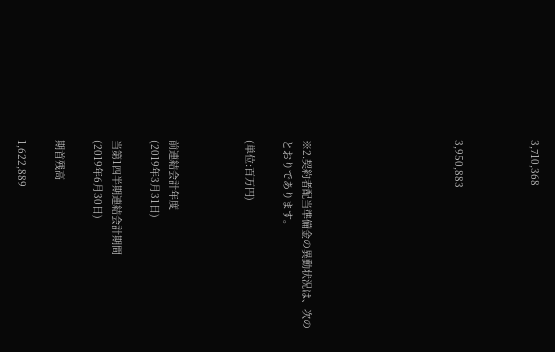3,710,368



3,950,883







※2.契約者配当準備金の異動状況は、次のとおりであります。

(単位:百万円)



前連結会計年度
(2019年3月31日)

当第1四半期連結会計期間
(2019年6月30日)

期首残高

1,622,889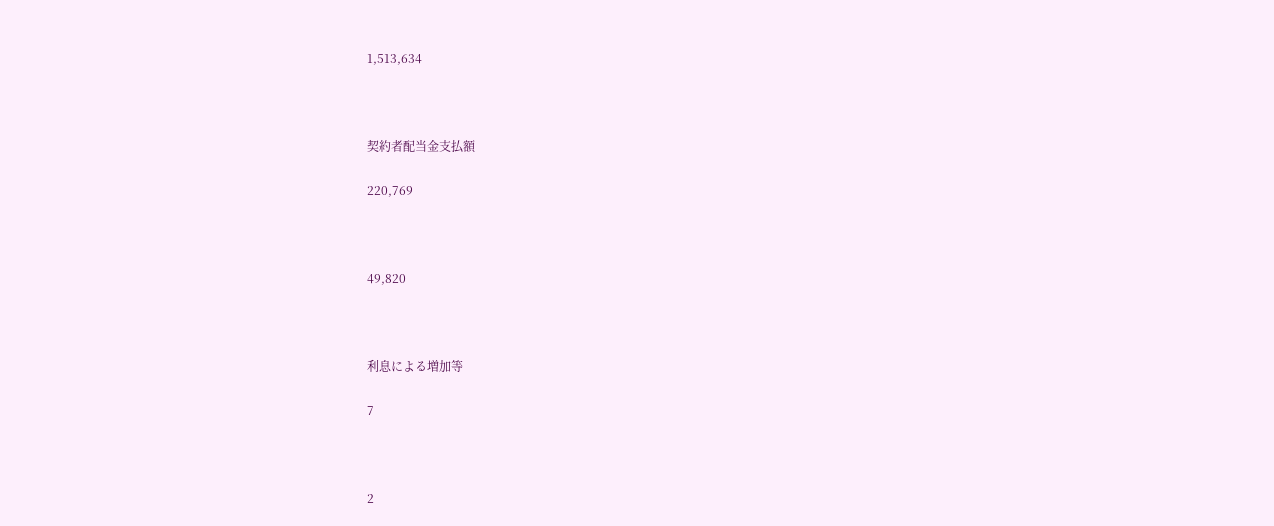1,513,634



契約者配当金支払額

220,769



49,820



利息による増加等

7



2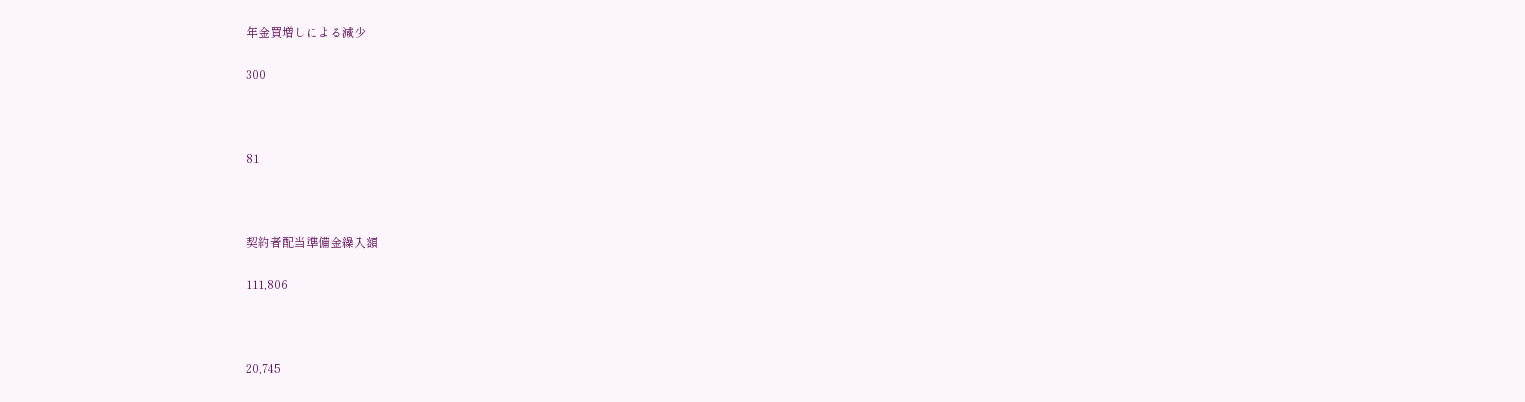年金買増しによる減少

300



81



契約者配当準備金繰入額

111,806



20,745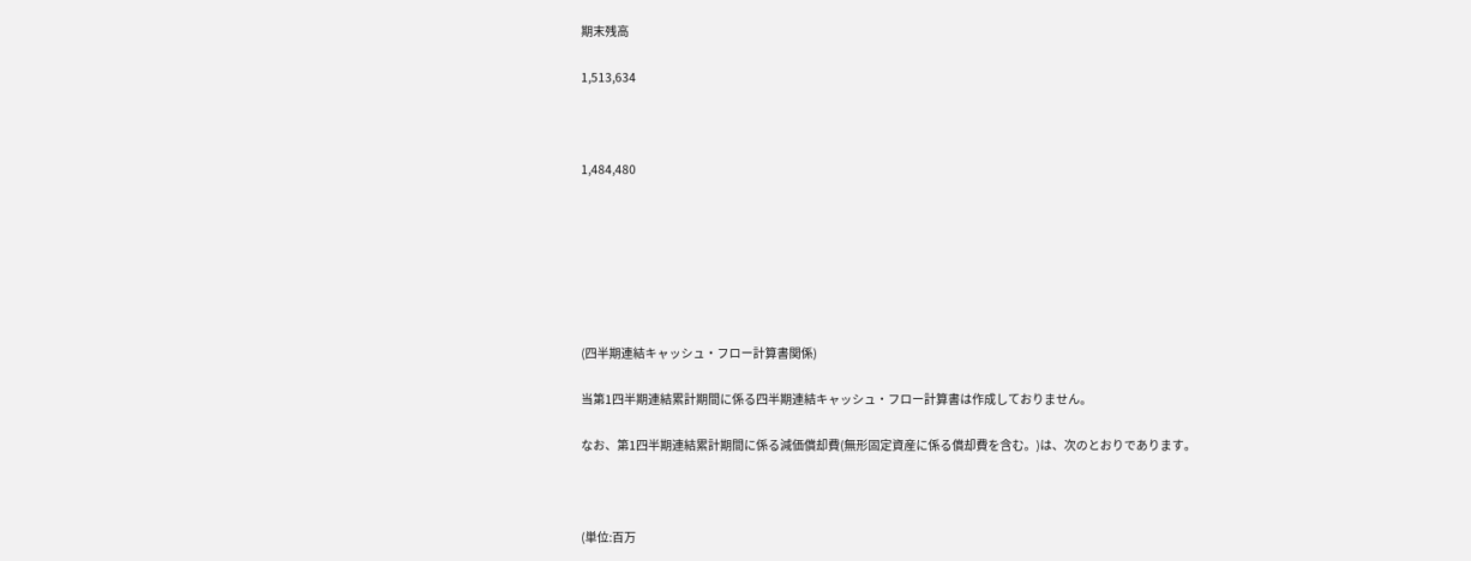期末残高

1,513,634



1,484,480







(四半期連結キャッシュ・フロー計算書関係)

当第1四半期連結累計期間に係る四半期連結キャッシュ・フロー計算書は作成しておりません。

なお、第1四半期連結累計期間に係る減価償却費(無形固定資産に係る償却費を含む。)は、次のとおりであります。



(単位:百万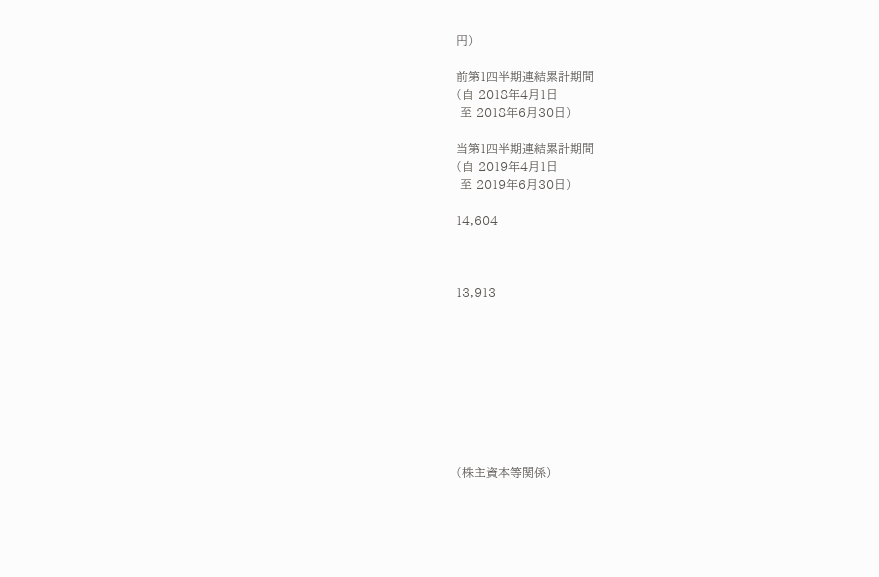円)

前第1四半期連結累計期間
(自 2018年4月1日
 至 2018年6月30日)

当第1四半期連結累計期間
(自 2019年4月1日
 至 2019年6月30日)

14,604



13,913









(株主資本等関係)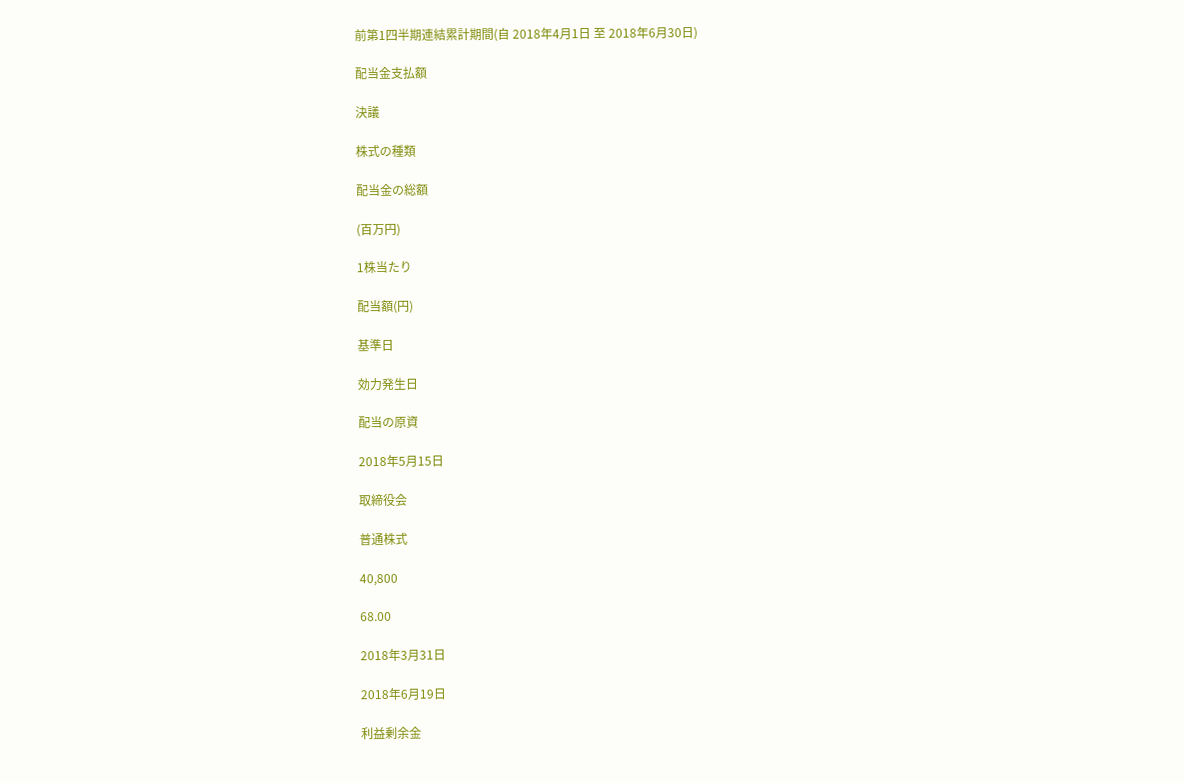前第1四半期連結累計期間(自 2018年4月1日 至 2018年6月30日)

配当金支払額

決議

株式の種類

配当金の総額

(百万円)

1株当たり

配当額(円)

基準日

効力発生日

配当の原資

2018年5月15日

取締役会

普通株式

40,800

68.00

2018年3月31日

2018年6月19日

利益剰余金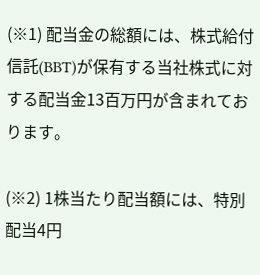(※1) 配当金の総額には、株式給付信託(BBT)が保有する当社株式に対する配当金13百万円が含まれております。

(※2) 1株当たり配当額には、特別配当4円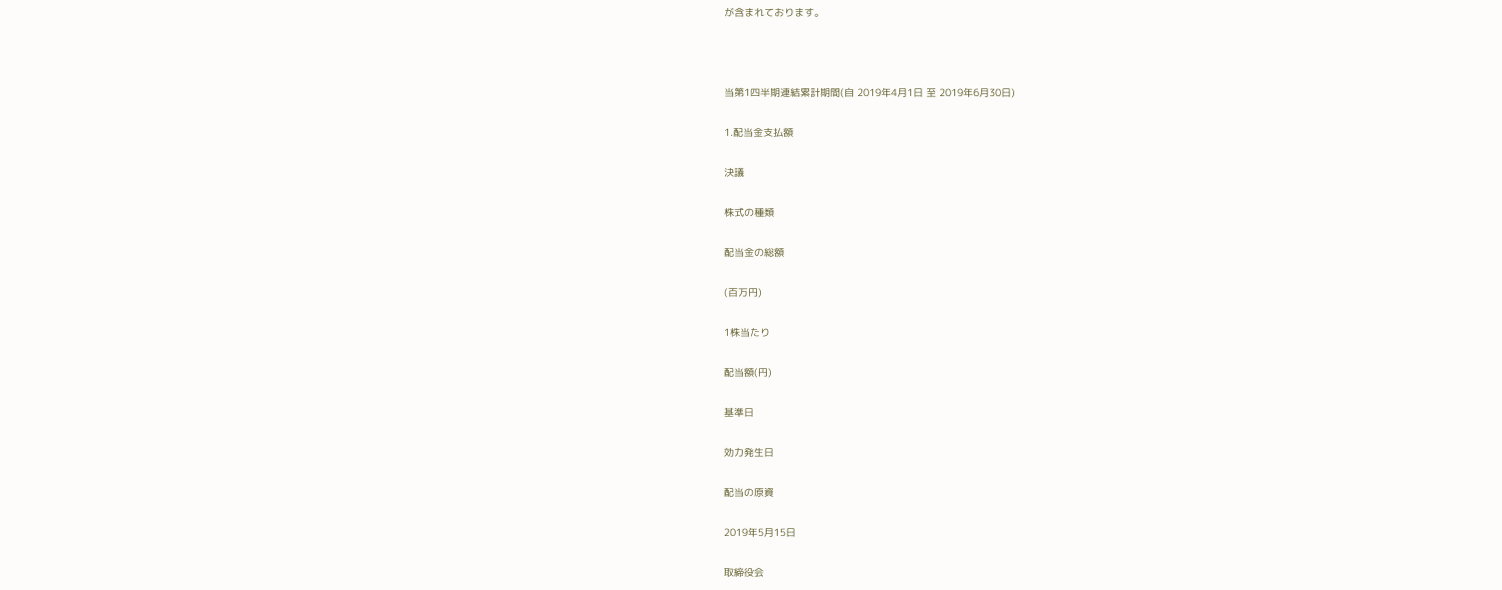が含まれております。



当第1四半期連結累計期間(自 2019年4月1日 至 2019年6月30日)

1.配当金支払額

決議

株式の種類

配当金の総額

(百万円)

1株当たり

配当額(円)

基準日

効力発生日

配当の原資

2019年5月15日

取締役会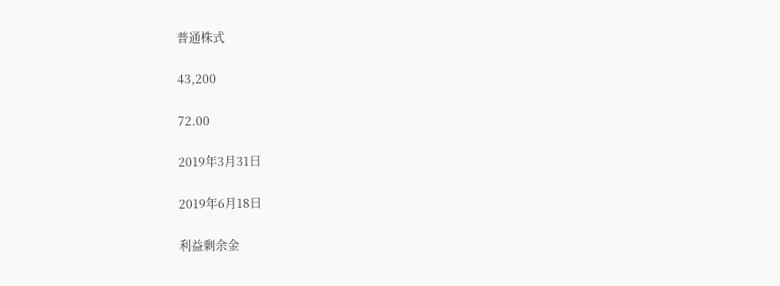普通株式

43,200

72.00

2019年3月31日

2019年6月18日

利益剰余金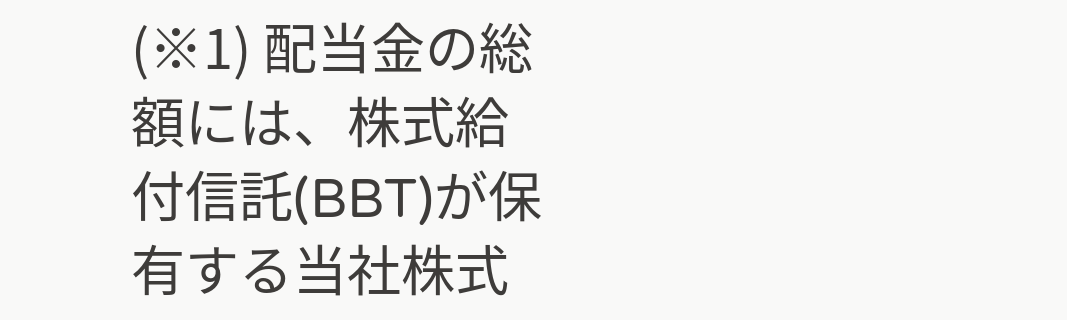(※1) 配当金の総額には、株式給付信託(BBT)が保有する当社株式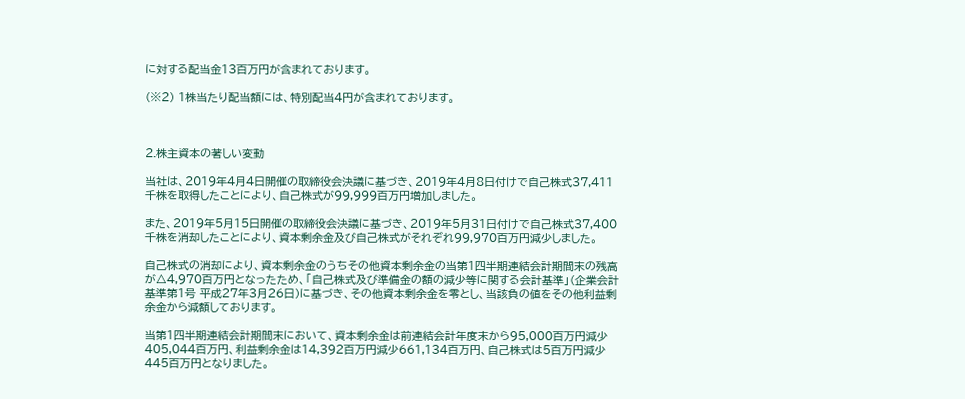に対する配当金13百万円が含まれております。

(※2) 1株当たり配当額には、特別配当4円が含まれております。



2.株主資本の著しい変動

当社は、2019年4月4日開催の取締役会決議に基づき、2019年4月8日付けで自己株式37,411千株を取得したことにより、自己株式が99,999百万円増加しました。

また、2019年5月15日開催の取締役会決議に基づき、2019年5月31日付けで自己株式37,400千株を消却したことにより、資本剰余金及び自己株式がそれぞれ99,970百万円減少しました。

自己株式の消却により、資本剰余金のうちその他資本剰余金の当第1四半期連結会計期間末の残高が△4,970百万円となったため、「自己株式及び準備金の額の減少等に関する会計基準」(企業会計基準第1号 平成27年3月26日)に基づき、その他資本剰余金を零とし、当該負の値をその他利益剰余金から減額しております。

当第1四半期連結会計期間末において、資本剰余金は前連結会計年度末から95,000百万円減少405,044百万円、利益剰余金は14,392百万円減少661,134百万円、自己株式は5百万円減少445百万円となりました。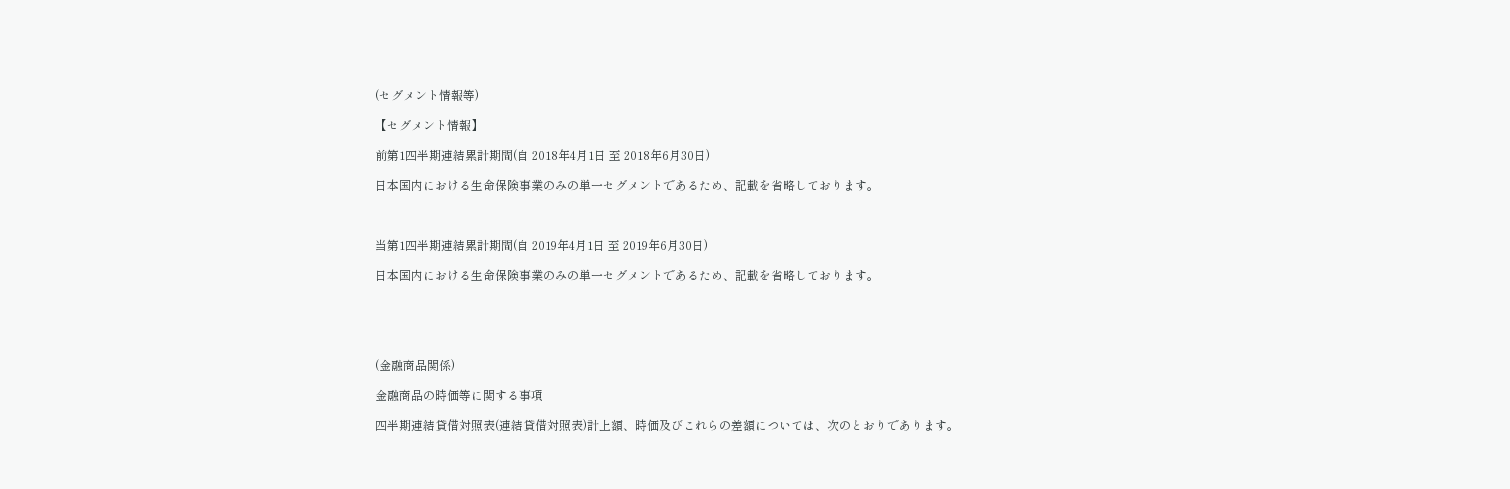(セグメント情報等)

【セグメント情報】

前第1四半期連結累計期間(自 2018年4月1日 至 2018年6月30日)

日本国内における生命保険事業のみの単一セグメントであるため、記載を省略しております。



当第1四半期連結累計期間(自 2019年4月1日 至 2019年6月30日)

日本国内における生命保険事業のみの単一セグメントであるため、記載を省略しております。





(金融商品関係)

金融商品の時価等に関する事項

四半期連結貸借対照表(連結貸借対照表)計上額、時価及びこれらの差額については、次のとおりであります。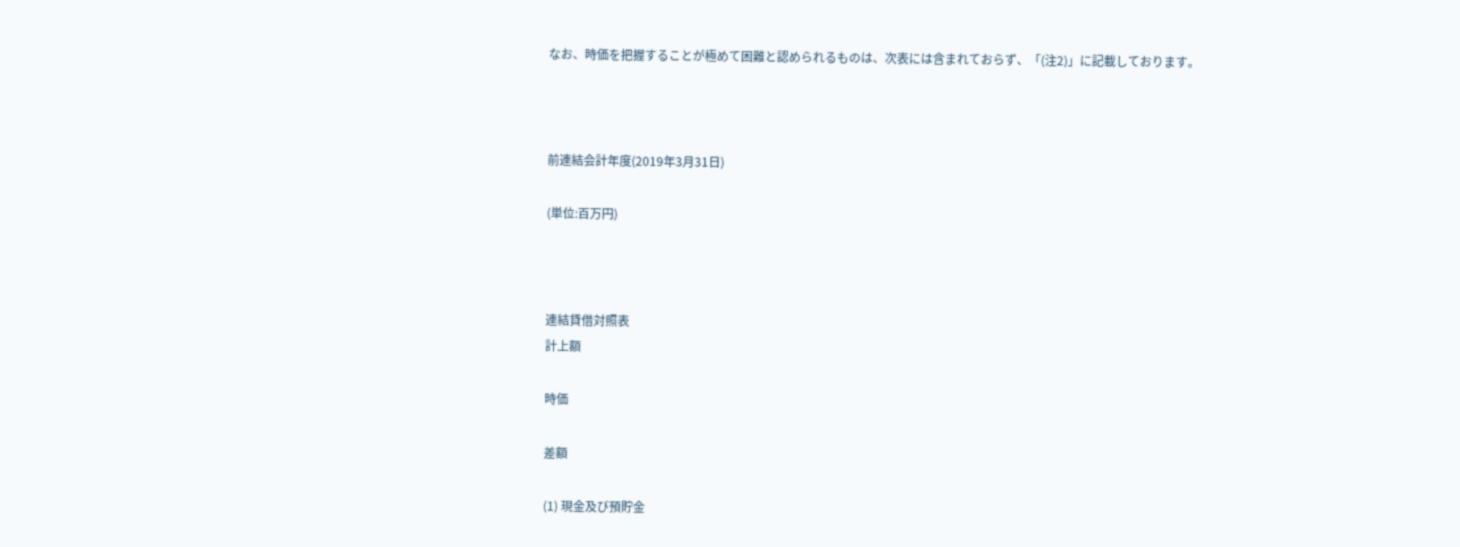なお、時価を把握することが極めて困難と認められるものは、次表には含まれておらず、「(注2)」に記載しております。



前連結会計年度(2019年3月31日)

(単位:百万円)



連結貸借対照表
計上額

時価

差額

(1) 現金及び預貯金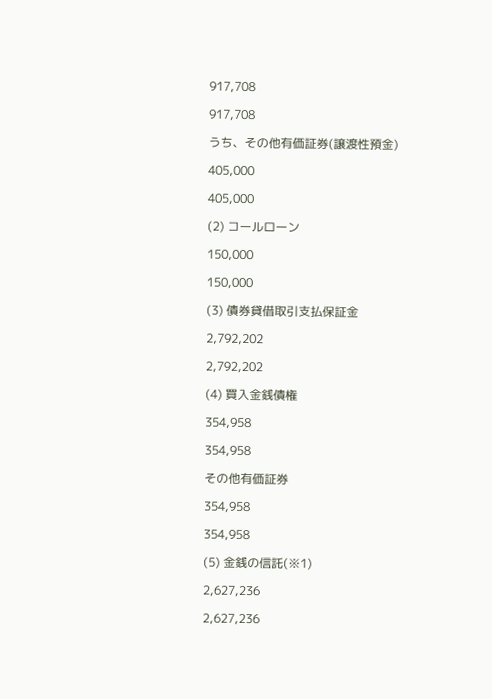917,708

917,708

うち、その他有価証券(譲渡性預金)

405,000

405,000

(2) コールローン

150,000

150,000

(3) 債券貸借取引支払保証金

2,792,202

2,792,202

(4) 買入金銭債権

354,958

354,958

その他有価証券

354,958

354,958

(5) 金銭の信託(※1)

2,627,236

2,627,236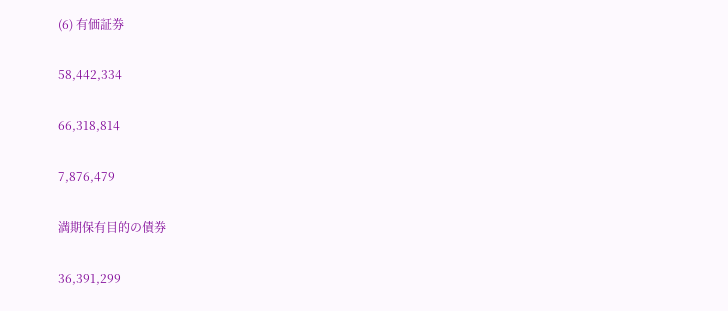(6) 有価証券

58,442,334

66,318,814

7,876,479

満期保有目的の債券

36,391,299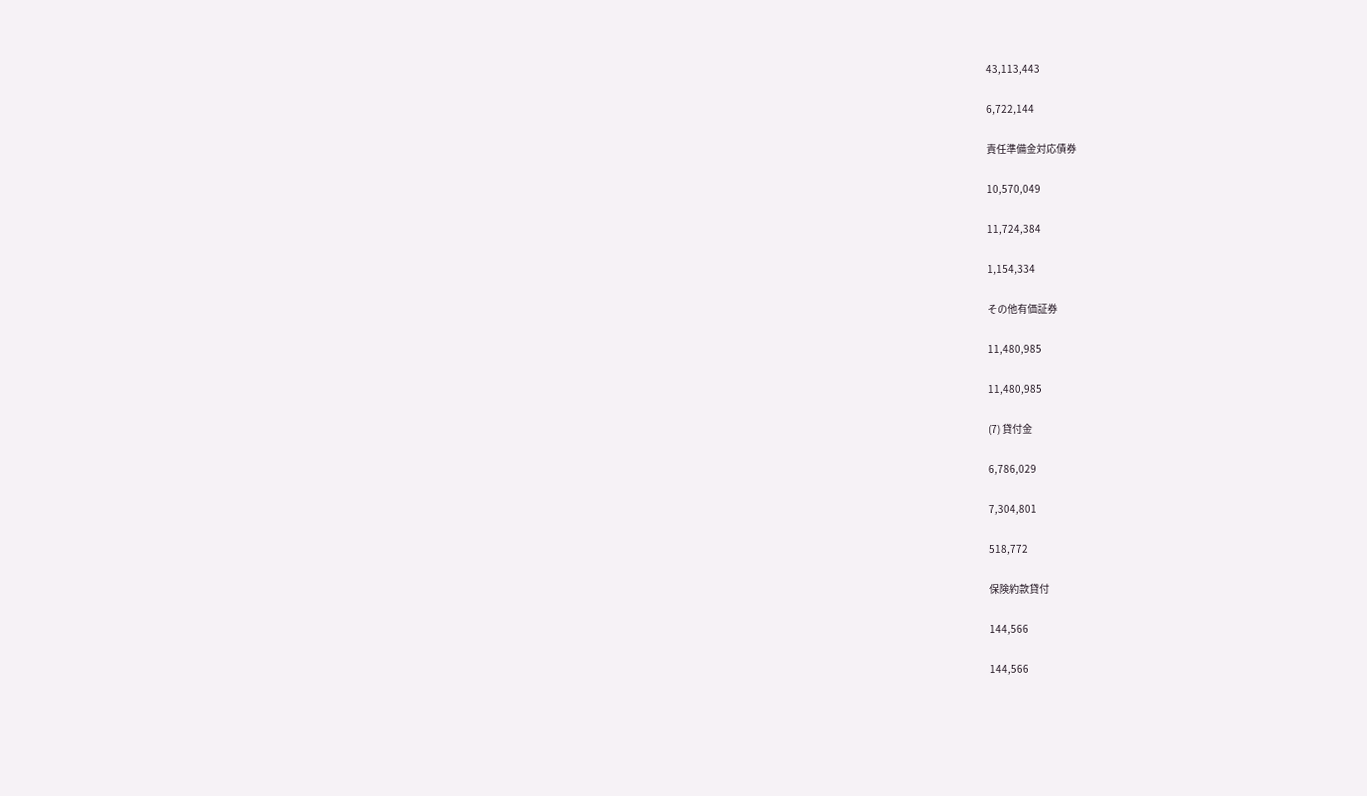43,113,443

6,722,144

責任準備金対応債券

10,570,049

11,724,384

1,154,334

その他有価証券

11,480,985

11,480,985

(7) 貸付金

6,786,029

7,304,801

518,772

保険約款貸付

144,566

144,566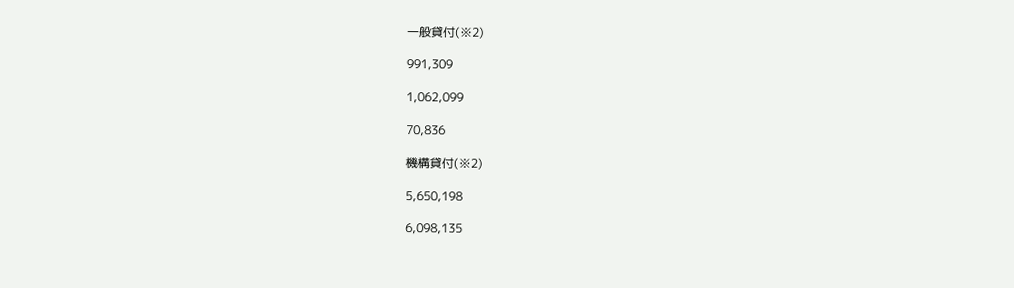一般貸付(※2)

991,309

1,062,099

70,836

機構貸付(※2)

5,650,198

6,098,135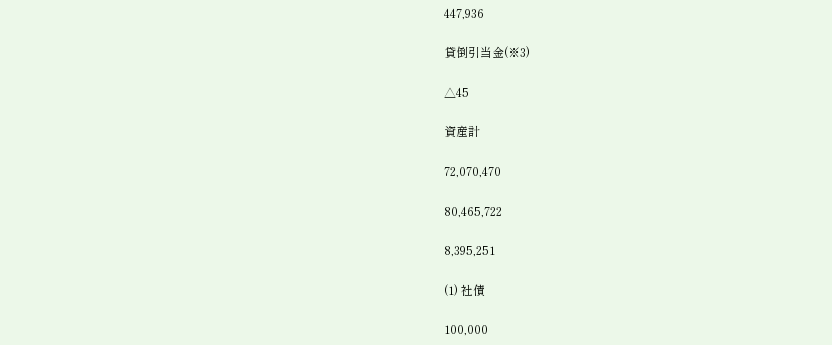447,936

貸倒引当金(※3)

△45

資産計

72,070,470

80,465,722

8,395,251

(1) 社債

100,000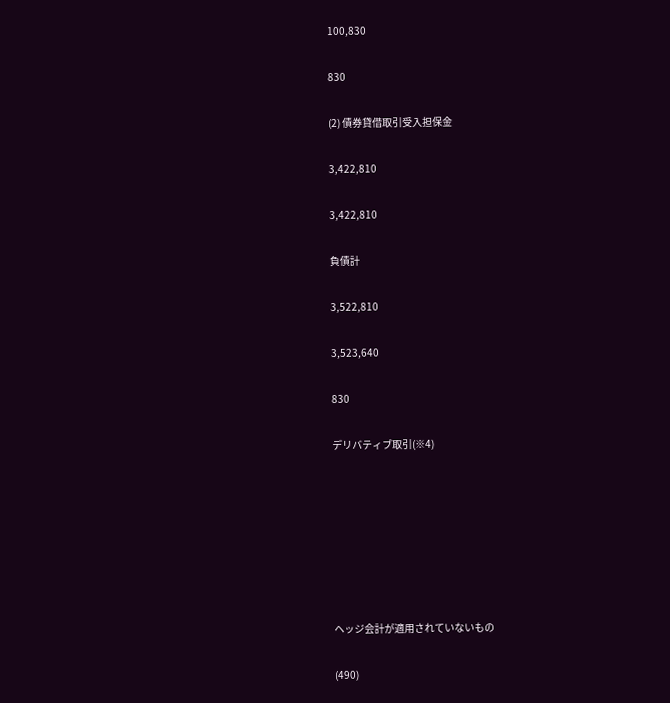100,830

830

(2) 債券貸借取引受入担保金

3,422,810

3,422,810

負債計

3,522,810

3,523,640

830

デリバティブ取引(※4)







ヘッジ会計が適用されていないもの

(490)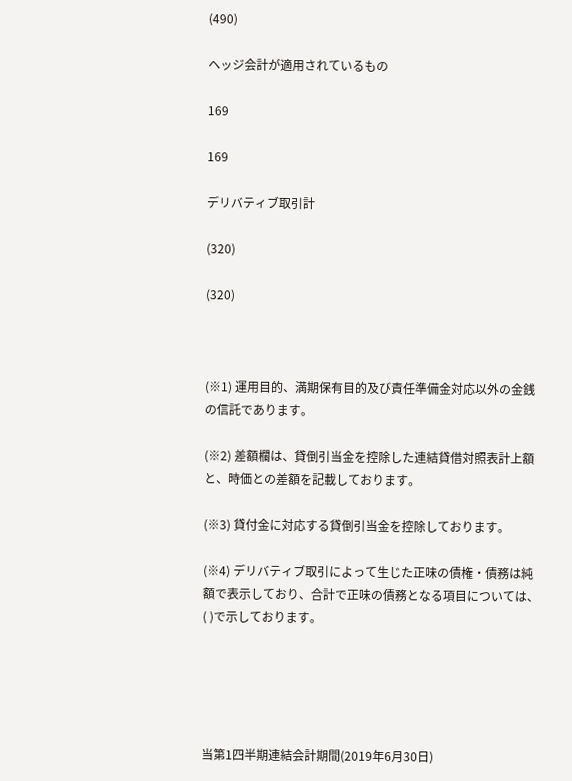(490)

ヘッジ会計が適用されているもの

169

169

デリバティブ取引計

(320)

(320)



(※1) 運用目的、満期保有目的及び責任準備金対応以外の金銭の信託であります。

(※2) 差額欄は、貸倒引当金を控除した連結貸借対照表計上額と、時価との差額を記載しております。

(※3) 貸付金に対応する貸倒引当金を控除しております。

(※4) デリバティブ取引によって生じた正味の債権・債務は純額で表示しており、合計で正味の債務となる項目については、( )で示しております。





当第1四半期連結会計期間(2019年6月30日)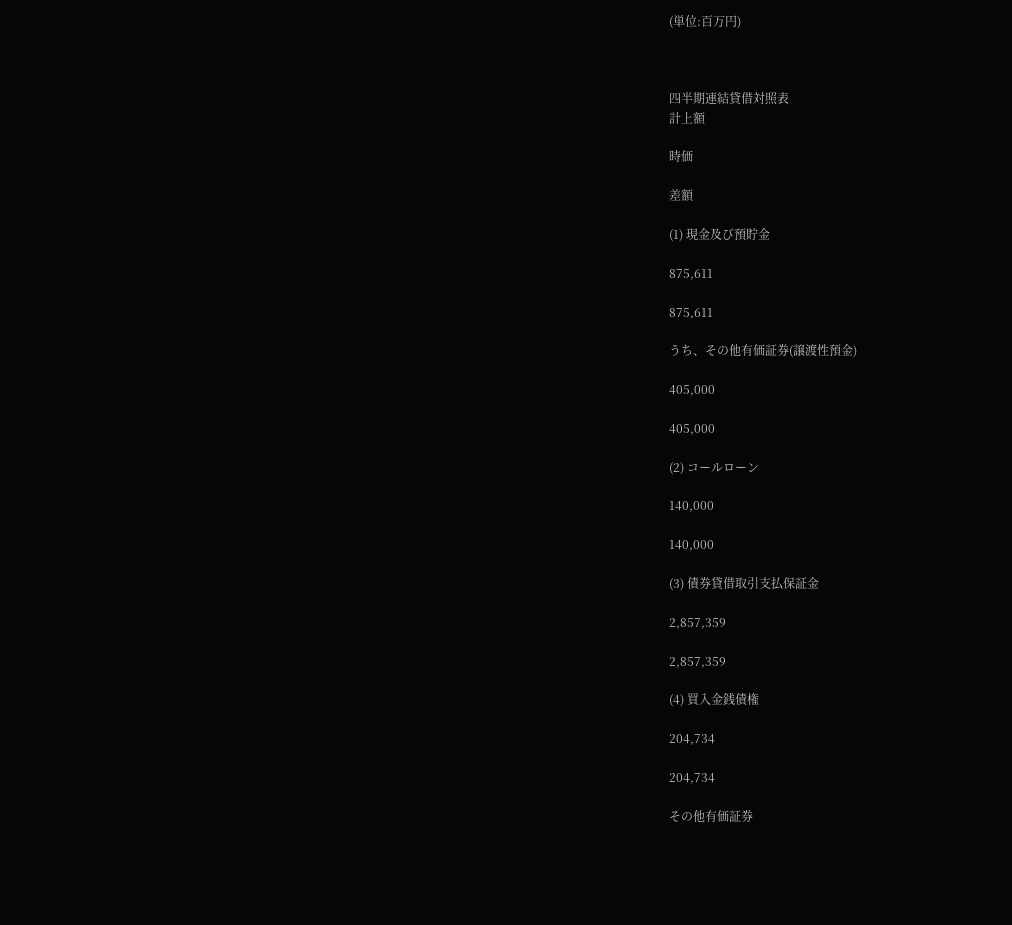(単位:百万円)



四半期連結貸借対照表
計上額

時価

差額

(1) 現金及び預貯金

875,611

875,611

うち、その他有価証券(譲渡性預金)

405,000

405,000

(2) コールローン

140,000

140,000

(3) 債券貸借取引支払保証金

2,857,359

2,857,359

(4) 買入金銭債権

204,734

204,734

その他有価証券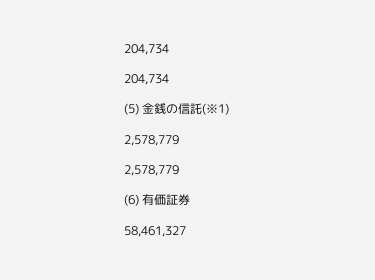204,734

204,734

(5) 金銭の信託(※1)

2,578,779

2,578,779

(6) 有価証券

58,461,327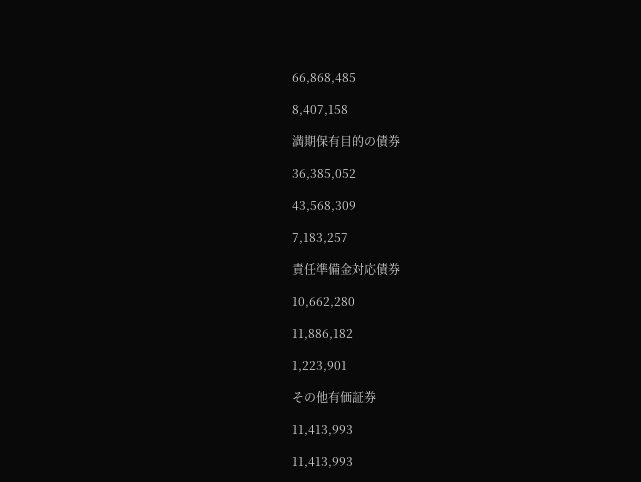66,868,485

8,407,158

満期保有目的の債券

36,385,052

43,568,309

7,183,257

責任準備金対応債券

10,662,280

11,886,182

1,223,901

その他有価証券

11,413,993

11,413,993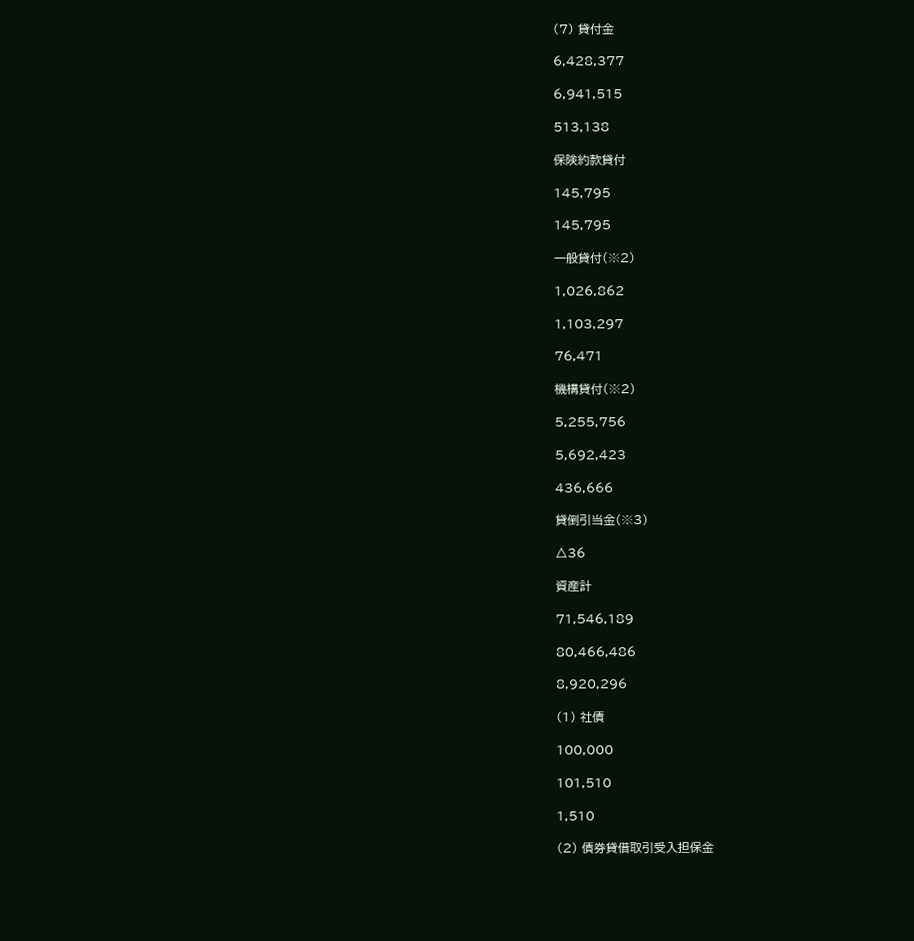(7) 貸付金

6,428,377

6,941,515

513,138

保険約款貸付

145,795

145,795

一般貸付(※2)

1,026,862

1,103,297

76,471

機構貸付(※2)

5,255,756

5,692,423

436,666

貸倒引当金(※3)

△36

資産計

71,546,189

80,466,486

8,920,296

(1) 社債

100,000

101,510

1,510

(2) 債券貸借取引受入担保金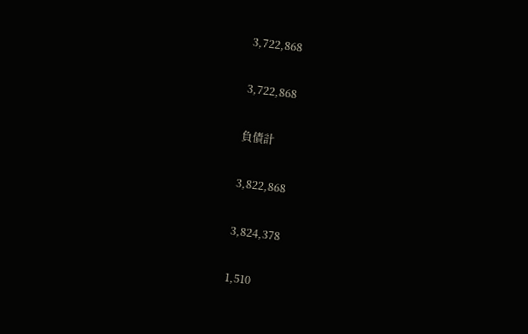3,722,868

3,722,868

負債計

3,822,868

3,824,378

1,510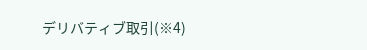デリバティブ取引(※4)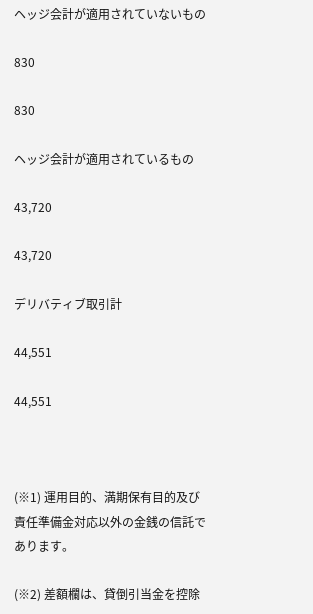ヘッジ会計が適用されていないもの

830

830

ヘッジ会計が適用されているもの

43,720

43,720

デリバティブ取引計

44,551

44,551



(※1) 運用目的、満期保有目的及び責任準備金対応以外の金銭の信託であります。

(※2) 差額欄は、貸倒引当金を控除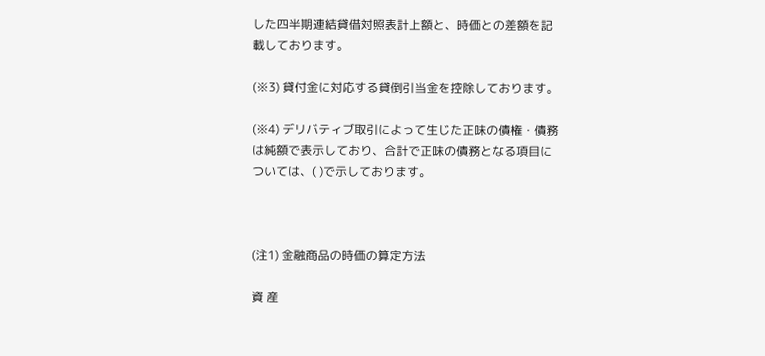した四半期連結貸借対照表計上額と、時価との差額を記載しております。

(※3) 貸付金に対応する貸倒引当金を控除しております。

(※4) デリバティブ取引によって生じた正味の債権・債務は純額で表示しており、合計で正味の債務となる項目については、( )で示しております。



(注1) 金融商品の時価の算定方法

資 産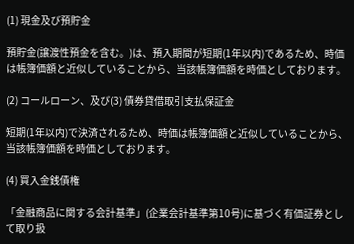(1) 現金及び預貯金

預貯金(譲渡性預金を含む。)は、預入期間が短期(1年以内)であるため、時価は帳簿価額と近似していることから、当該帳簿価額を時価としております。

(2) コールローン、及び(3) 債券貸借取引支払保証金

短期(1年以内)で決済されるため、時価は帳簿価額と近似していることから、当該帳簿価額を時価としております。

(4) 買入金銭債権

「金融商品に関する会計基準」(企業会計基準第10号)に基づく有価証券として取り扱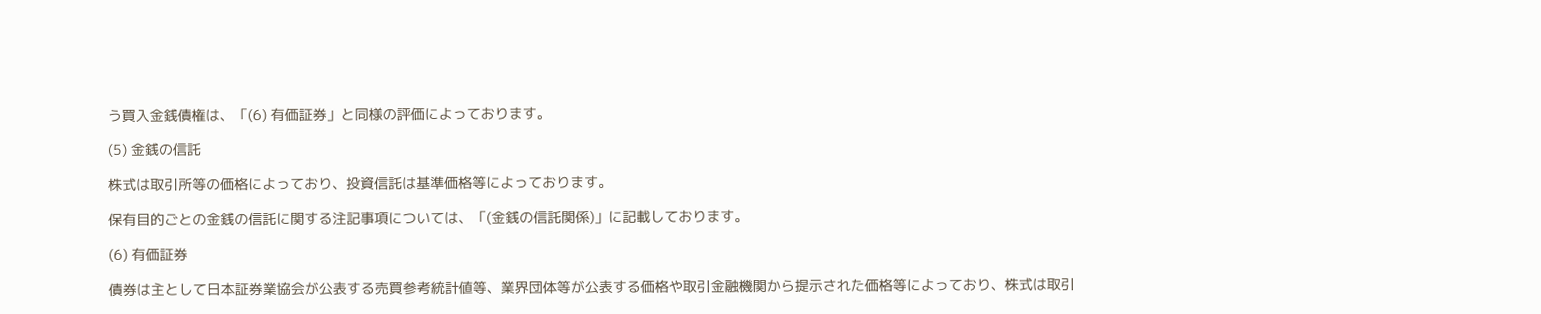う買入金銭債権は、「(6) 有価証券」と同様の評価によっております。

(5) 金銭の信託

株式は取引所等の価格によっており、投資信託は基準価格等によっております。

保有目的ごとの金銭の信託に関する注記事項については、「(金銭の信託関係)」に記載しております。

(6) 有価証券

債券は主として日本証券業協会が公表する売買参考統計値等、業界団体等が公表する価格や取引金融機関から提示された価格等によっており、株式は取引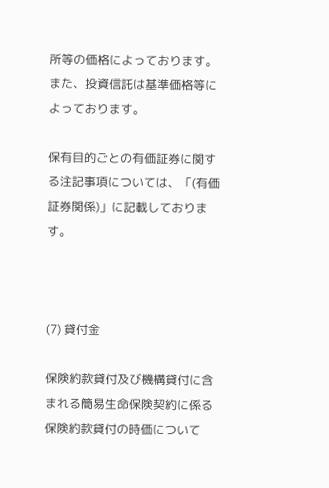所等の価格によっております。また、投資信託は基準価格等によっております。

保有目的ごとの有価証券に関する注記事項については、「(有価証券関係)」に記載しております。



(7) 貸付金

保険約款貸付及び機構貸付に含まれる簡易生命保険契約に係る保険約款貸付の時価について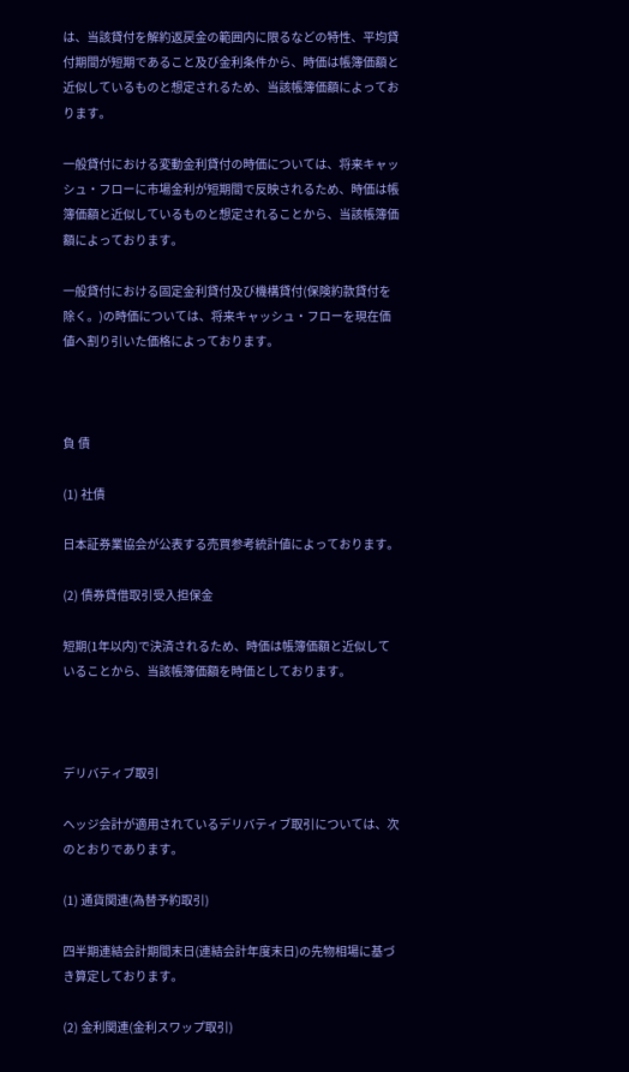は、当該貸付を解約返戻金の範囲内に限るなどの特性、平均貸付期間が短期であること及び金利条件から、時価は帳簿価額と近似しているものと想定されるため、当該帳簿価額によっております。

一般貸付における変動金利貸付の時価については、将来キャッシュ・フローに市場金利が短期間で反映されるため、時価は帳簿価額と近似しているものと想定されることから、当該帳簿価額によっております。

一般貸付における固定金利貸付及び機構貸付(保険約款貸付を除く。)の時価については、将来キャッシュ・フローを現在価値へ割り引いた価格によっております。



負 債

(1) 社債

日本証券業協会が公表する売買参考統計値によっております。

(2) 債券貸借取引受入担保金

短期(1年以内)で決済されるため、時価は帳簿価額と近似していることから、当該帳簿価額を時価としております。



デリバティブ取引

ヘッジ会計が適用されているデリバティブ取引については、次のとおりであります。

(1) 通貨関連(為替予約取引)

四半期連結会計期間末日(連結会計年度末日)の先物相場に基づき算定しております。

(2) 金利関連(金利スワップ取引)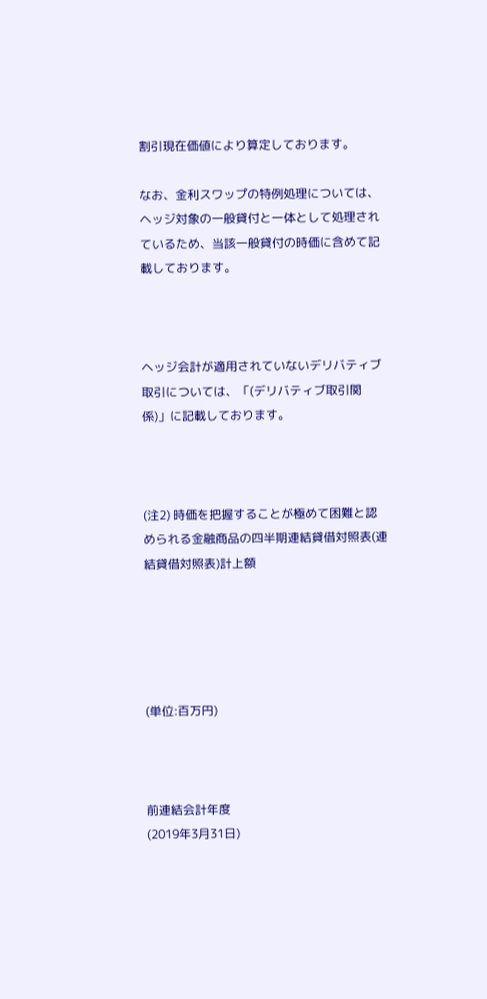割引現在価値により算定しております。

なお、金利スワップの特例処理については、ヘッジ対象の一般貸付と一体として処理されているため、当該一般貸付の時価に含めて記載しております。



ヘッジ会計が適用されていないデリバティブ取引については、「(デリバティブ取引関係)」に記載しております。



(注2) 時価を把握することが極めて困難と認められる金融商品の四半期連結貸借対照表(連結貸借対照表)計上額





(単位:百万円)



前連結会計年度
(2019年3月31日)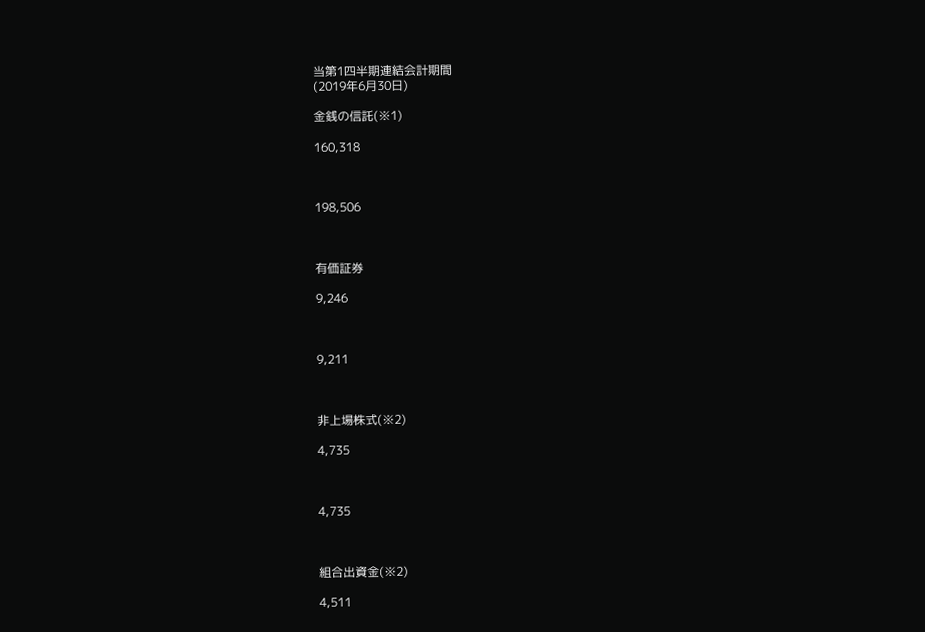当第1四半期連結会計期間
(2019年6月30日)

金銭の信託(※1)

160,318



198,506



有価証券

9,246



9,211



非上場株式(※2)

4,735



4,735



組合出資金(※2)

4,511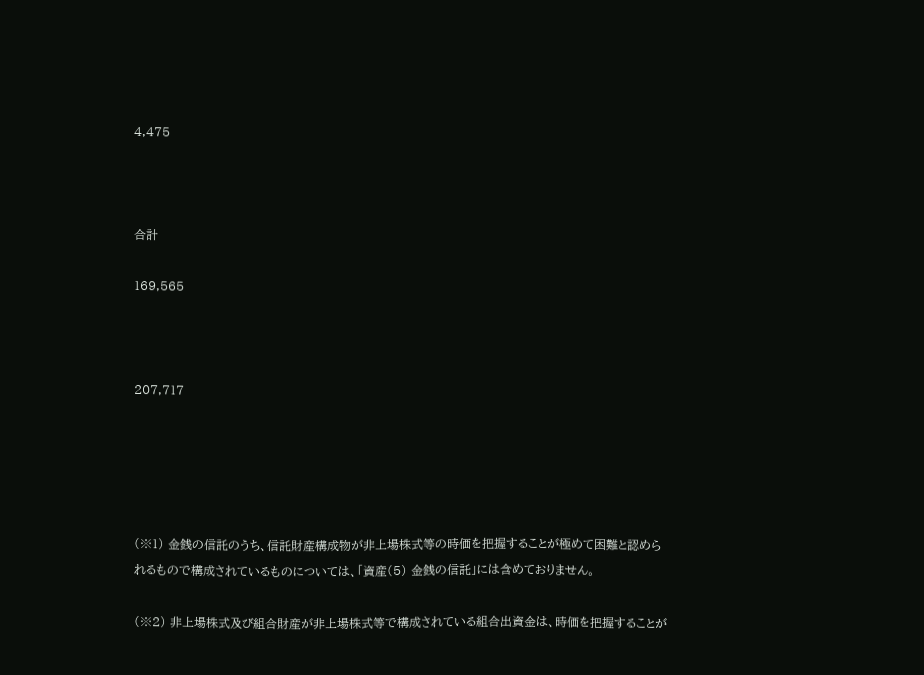4,475



合計

169,565



207,717





(※1) 金銭の信託のうち、信託財産構成物が非上場株式等の時価を把握することが極めて困難と認められるもので構成されているものについては、「資産(5) 金銭の信託」には含めておりません。

(※2) 非上場株式及び組合財産が非上場株式等で構成されている組合出資金は、時価を把握することが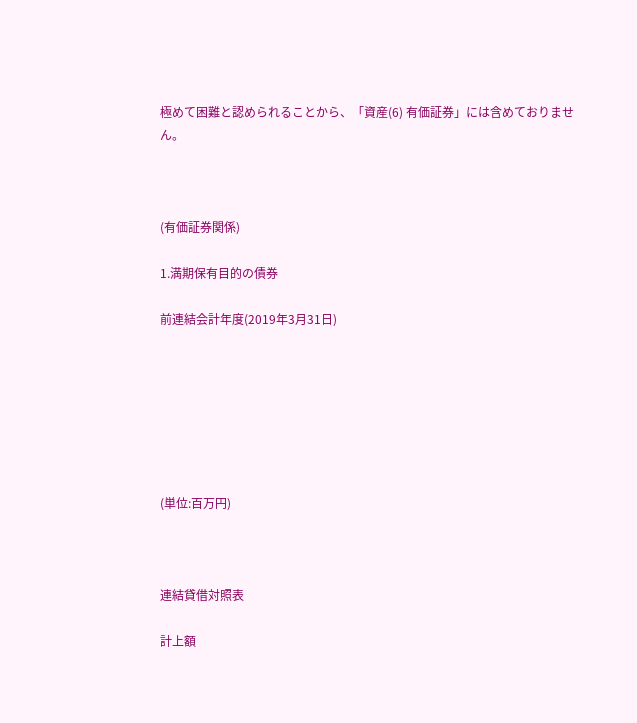極めて困難と認められることから、「資産(6) 有価証券」には含めておりません。



(有価証券関係)

1.満期保有目的の債券

前連結会計年度(2019年3月31日)







(単位:百万円)



連結貸借対照表

計上額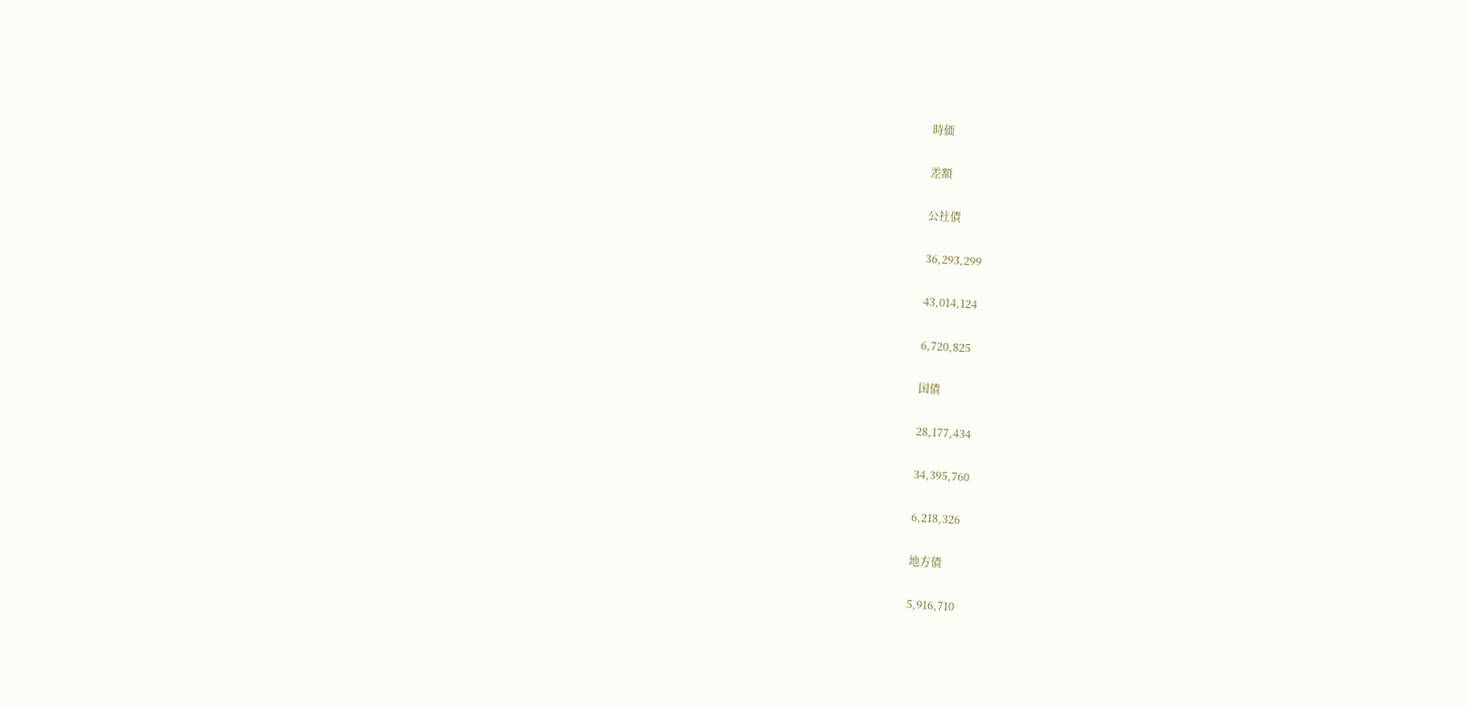時価

差額

公社債

36,293,299

43,014,124

6,720,825

国債

28,177,434

34,395,760

6,218,326

地方債

5,916,710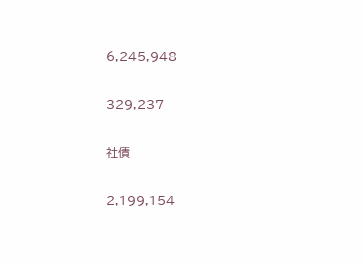6,245,948

329,237

社債

2,199,154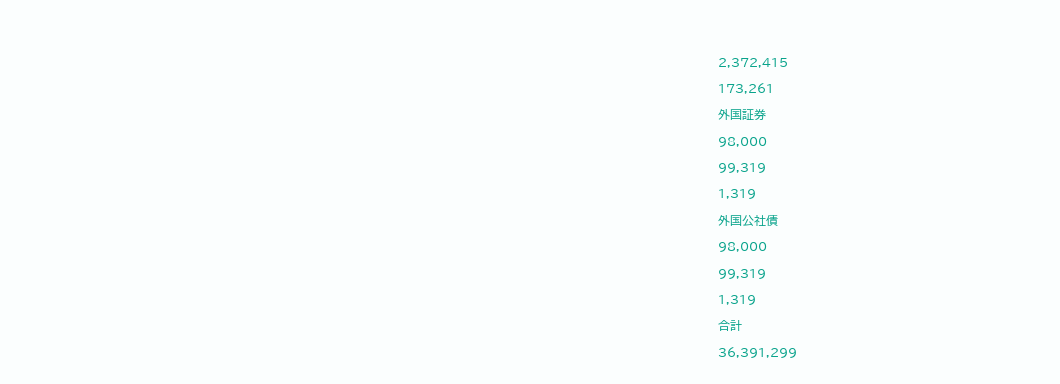2,372,415

173,261

外国証券

98,000

99,319

1,319

外国公社債

98,000

99,319

1,319

合計

36,391,299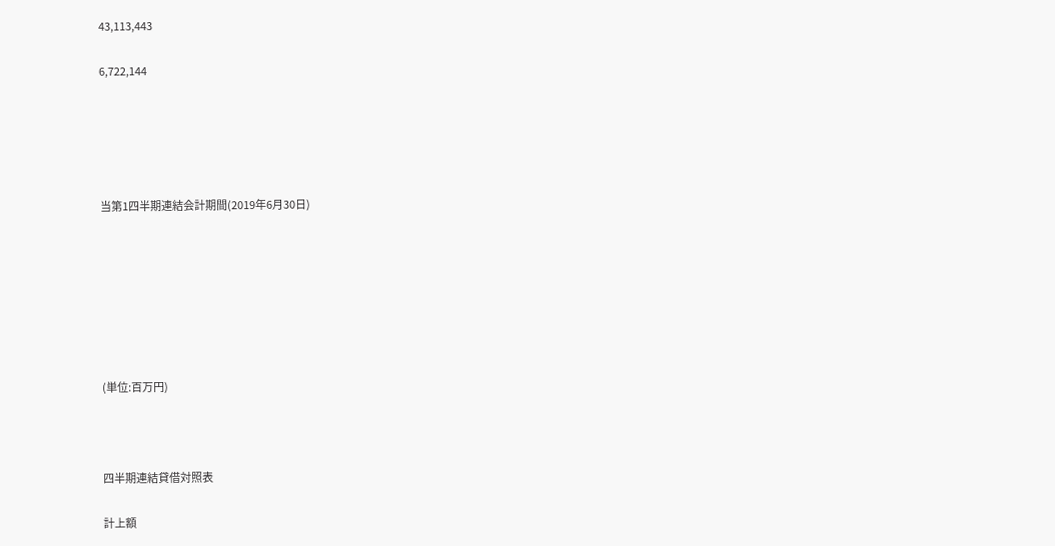43,113,443

6,722,144





当第1四半期連結会計期間(2019年6月30日)







(単位:百万円)



四半期連結貸借対照表

計上額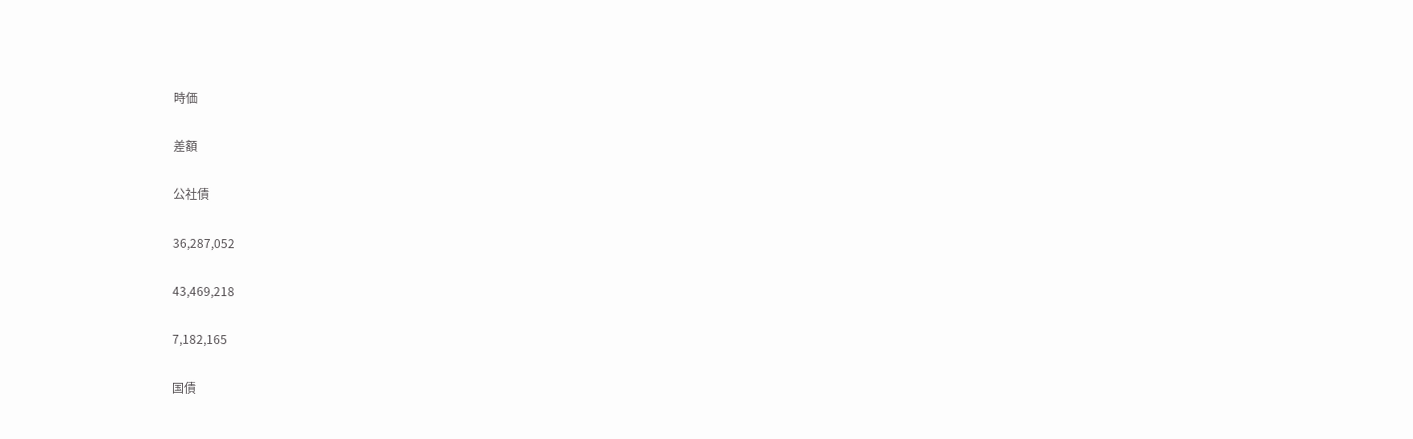時価

差額

公社債

36,287,052

43,469,218

7,182,165

国債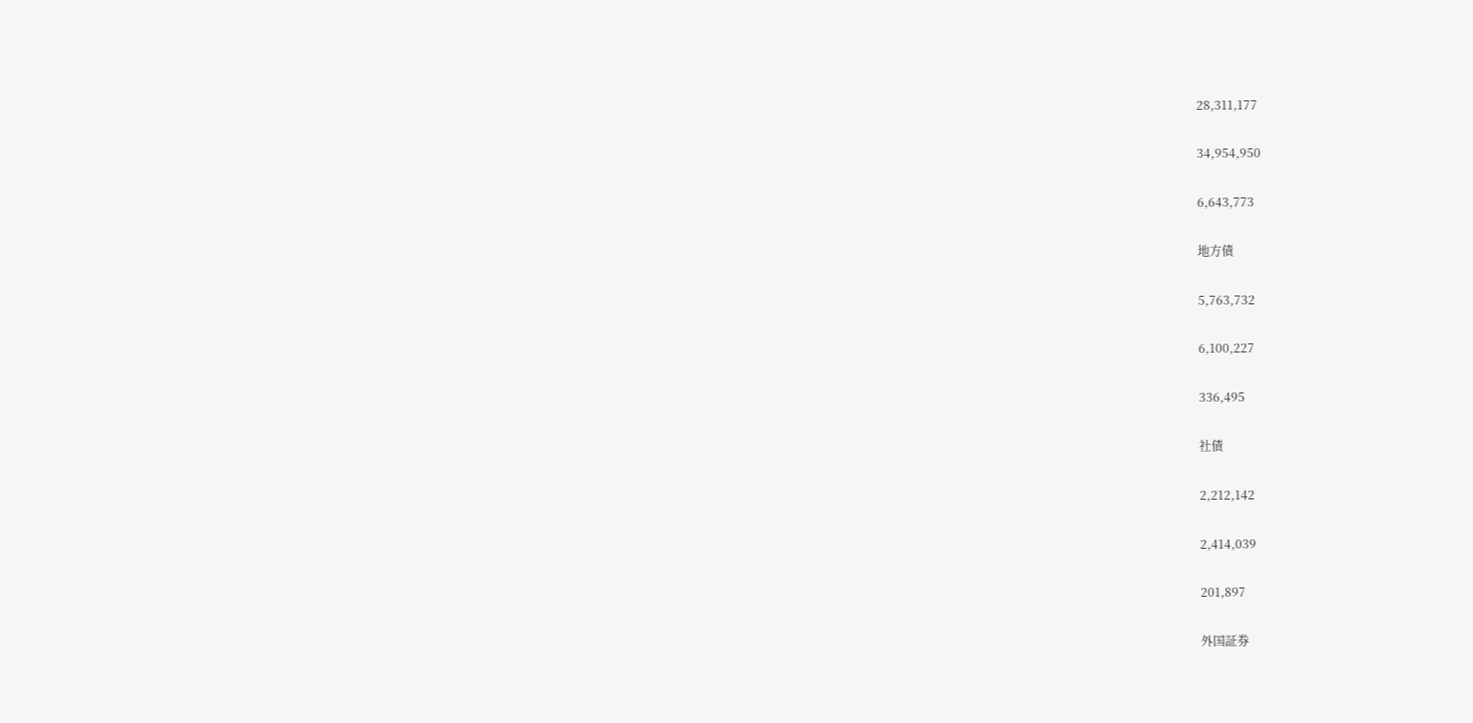28,311,177

34,954,950

6,643,773

地方債

5,763,732

6,100,227

336,495

社債

2,212,142

2,414,039

201,897

外国証券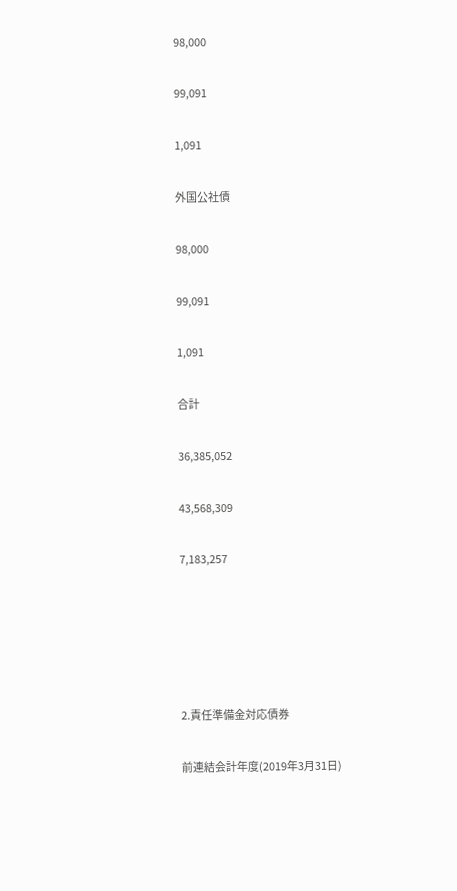98,000

99,091

1,091

外国公社債

98,000

99,091

1,091

合計

36,385,052

43,568,309

7,183,257





2.責任準備金対応債券

前連結会計年度(2019年3月31日)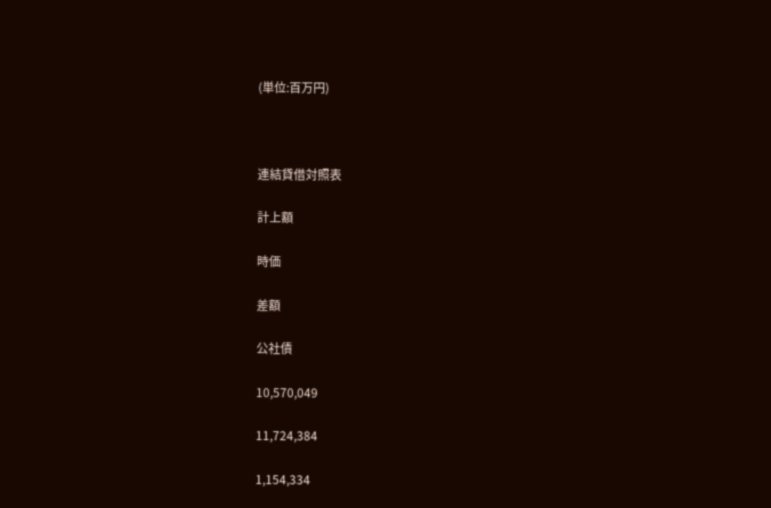(単位:百万円)



連結貸借対照表

計上額

時価

差額

公社債

10,570,049

11,724,384

1,154,334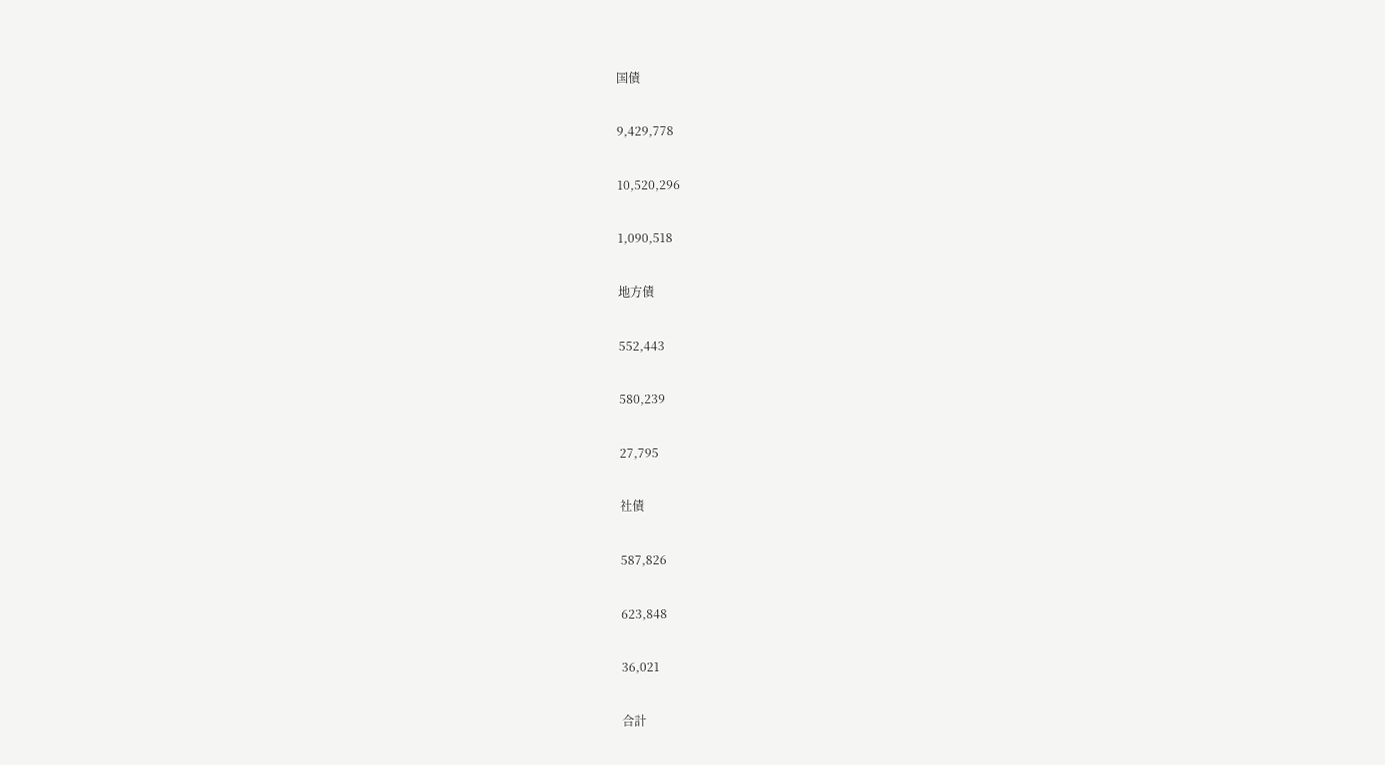国債

9,429,778

10,520,296

1,090,518

地方債

552,443

580,239

27,795

社債

587,826

623,848

36,021

合計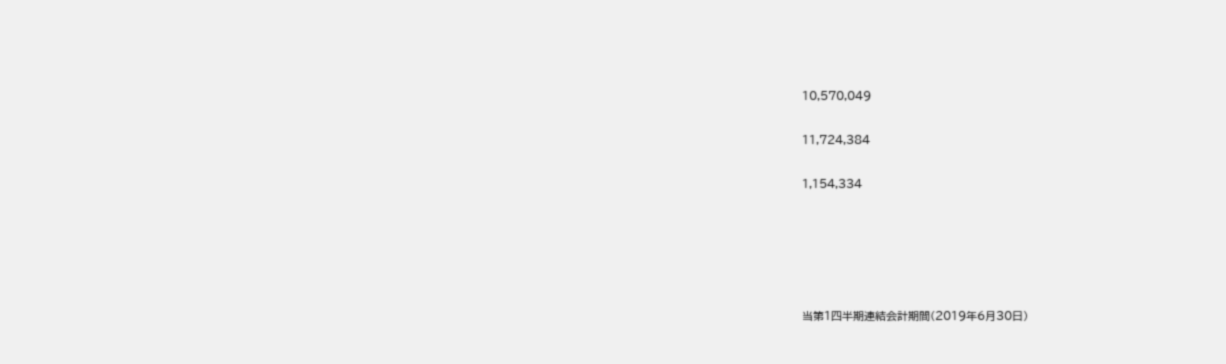10,570,049

11,724,384

1,154,334





当第1四半期連結会計期間(2019年6月30日)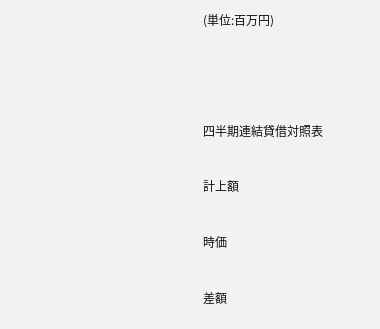(単位:百万円)



四半期連結貸借対照表

計上額

時価

差額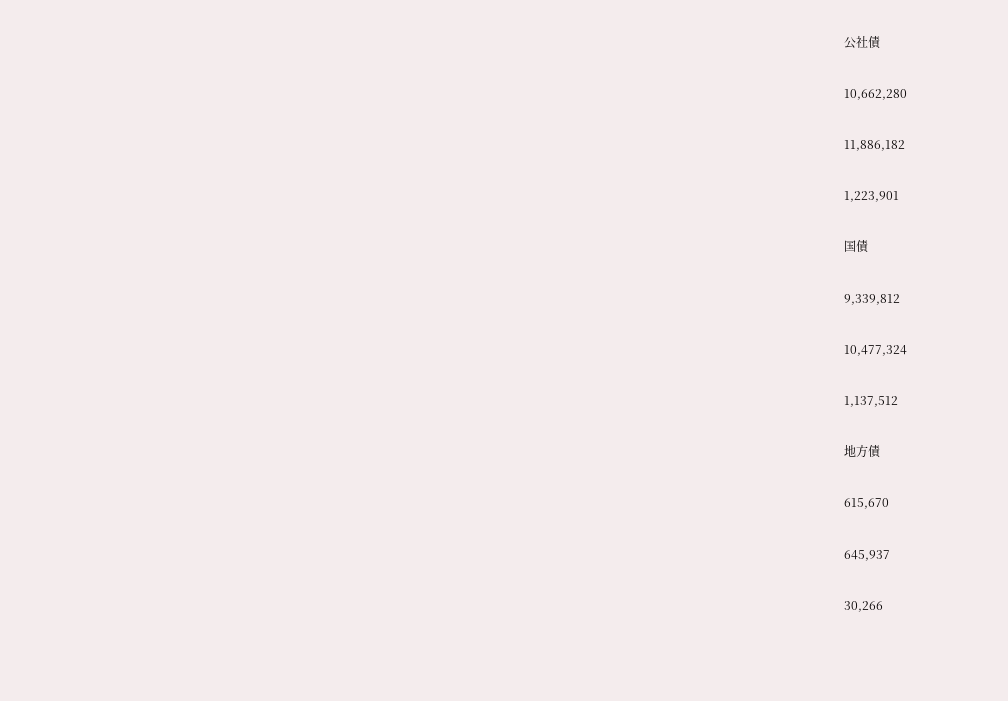公社債

10,662,280

11,886,182

1,223,901

国債

9,339,812

10,477,324

1,137,512

地方債

615,670

645,937

30,266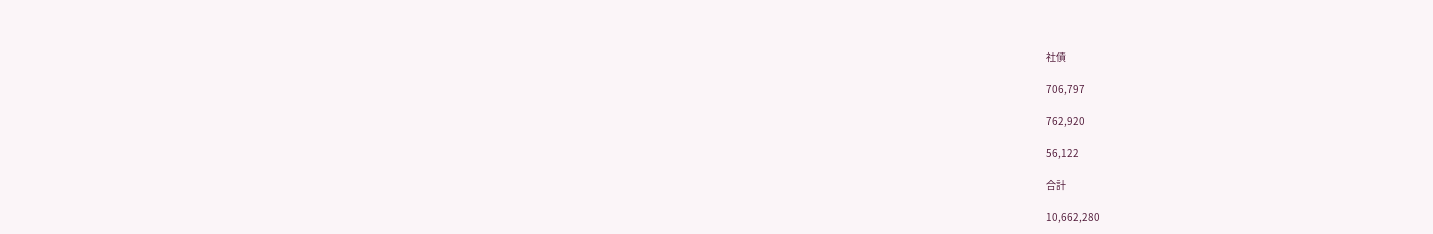社債

706,797

762,920

56,122

合計

10,662,280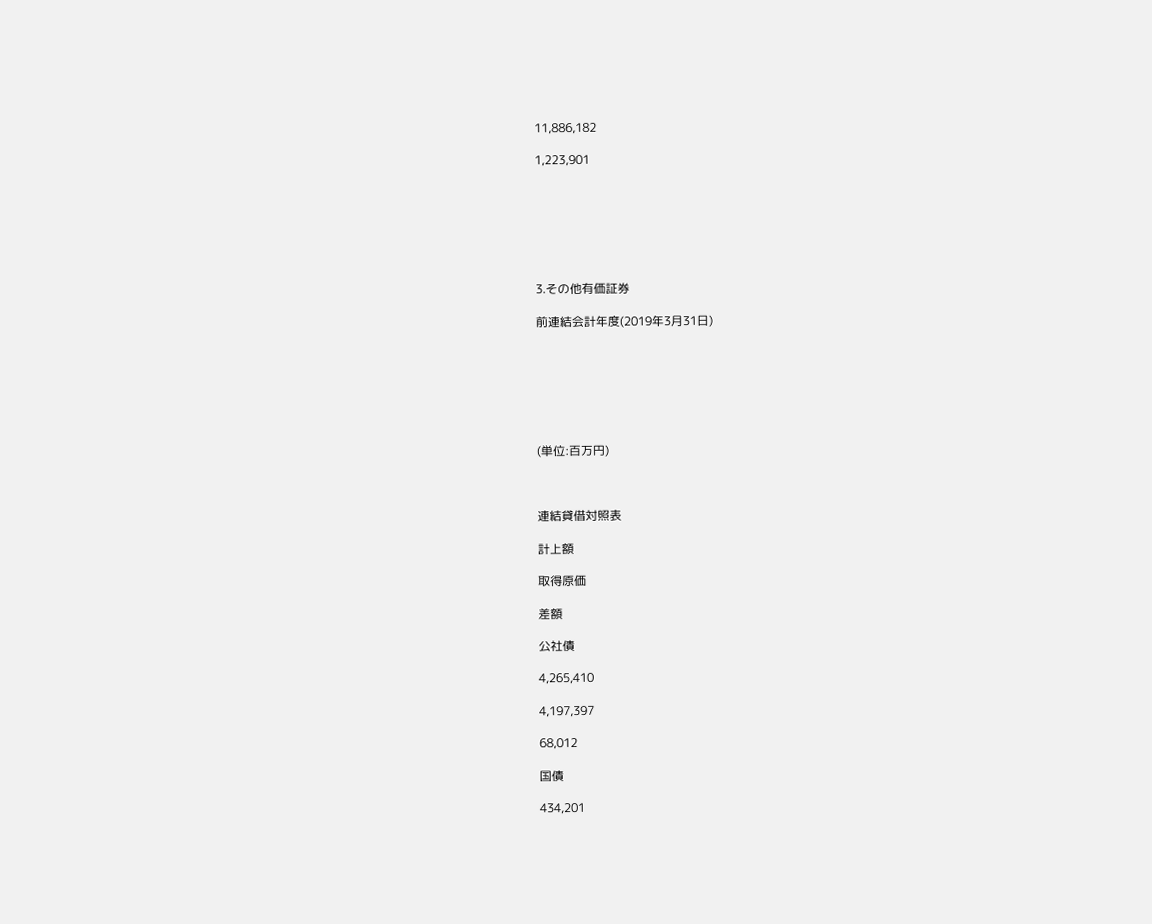11,886,182

1,223,901







3.その他有価証券

前連結会計年度(2019年3月31日)







(単位:百万円)



連結貸借対照表

計上額

取得原価

差額

公社債

4,265,410

4,197,397

68,012

国債

434,201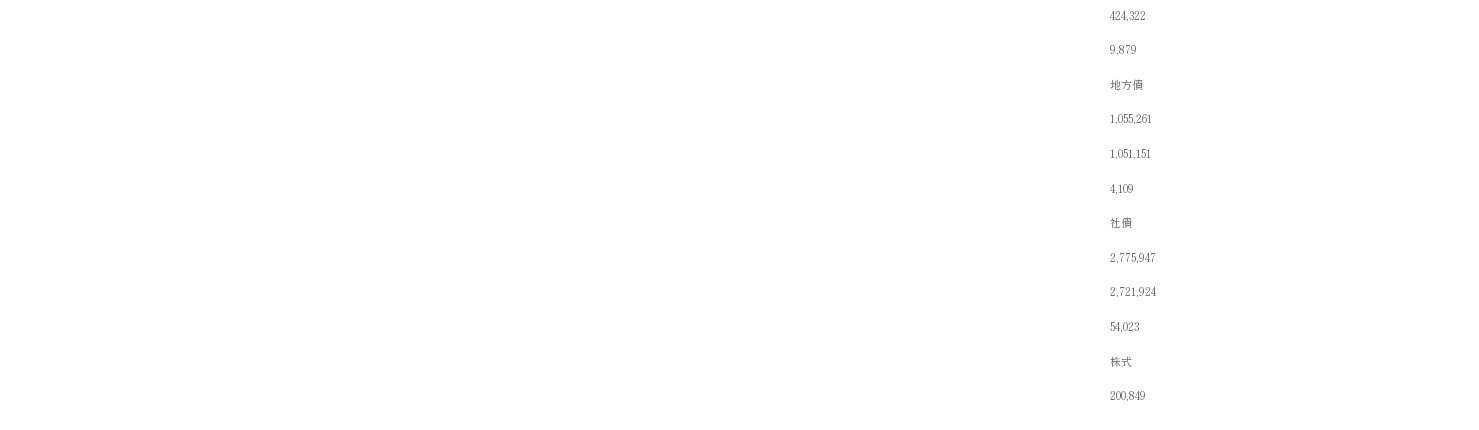424,322

9,879

地方債

1,055,261

1,051,151

4,109

社債

2,775,947

2,721,924

54,023

株式

200,849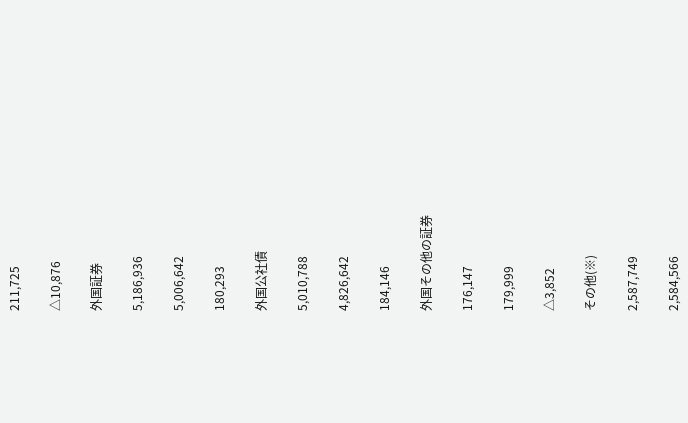211,725

△10,876

外国証券

5,186,936

5,006,642

180,293

外国公社債

5,010,788

4,826,642

184,146

外国その他の証券

176,147

179,999

△3,852

その他(※)

2,587,749

2,584,566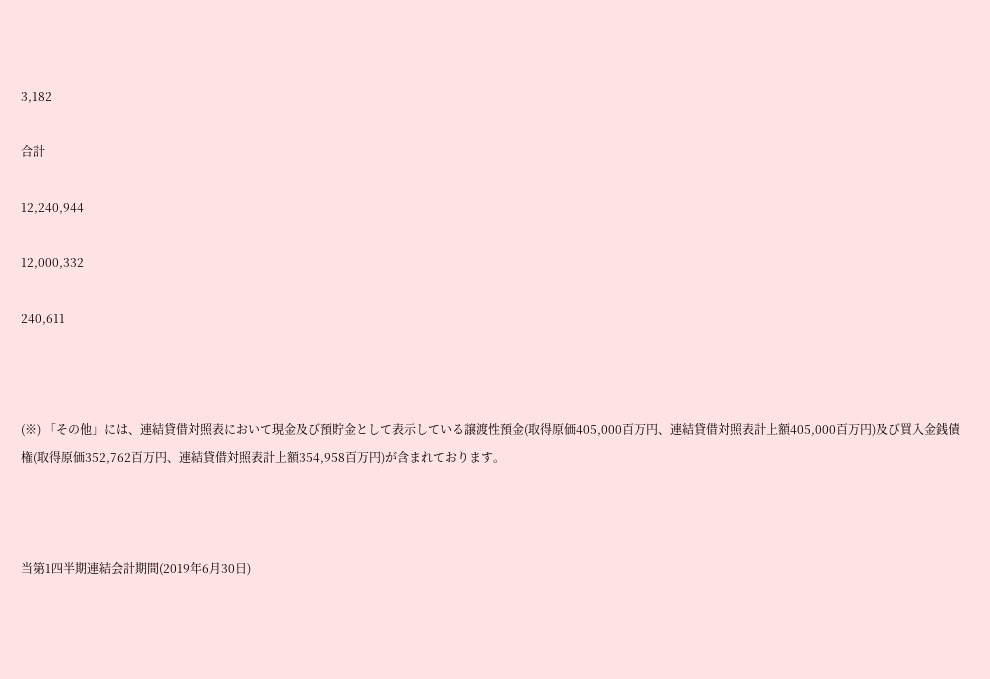3,182

合計

12,240,944

12,000,332

240,611



(※) 「その他」には、連結貸借対照表において現金及び預貯金として表示している譲渡性預金(取得原価405,000百万円、連結貸借対照表計上額405,000百万円)及び買入金銭債権(取得原価352,762百万円、連結貸借対照表計上額354,958百万円)が含まれております。



当第1四半期連結会計期間(2019年6月30日)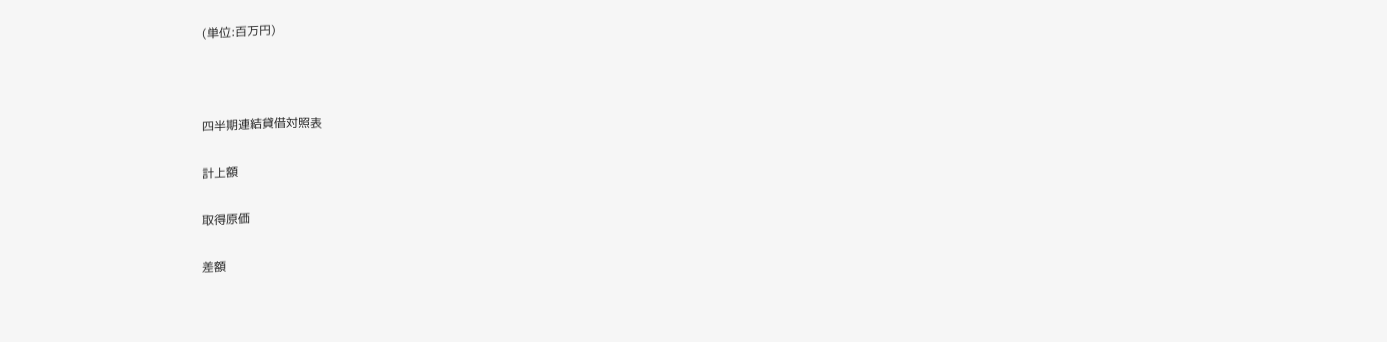(単位:百万円)



四半期連結貸借対照表

計上額

取得原価

差額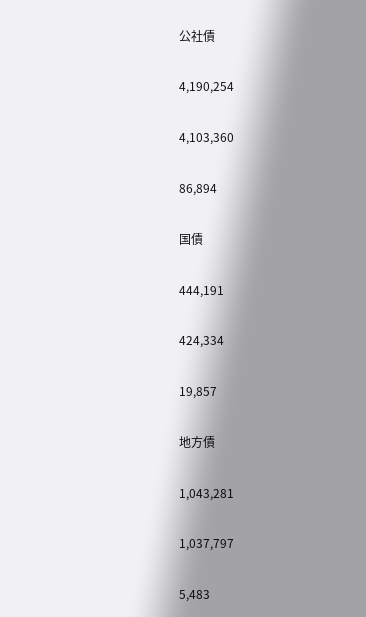公社債

4,190,254

4,103,360

86,894

国債

444,191

424,334

19,857

地方債

1,043,281

1,037,797

5,483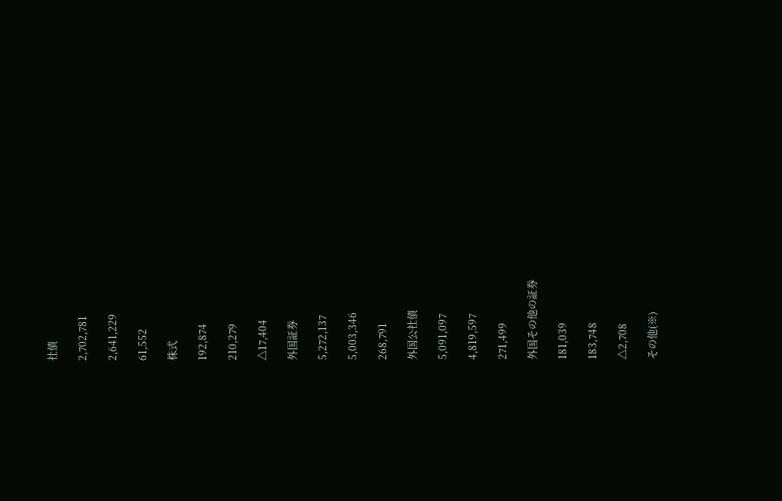社債

2,702,781

2,641,229

61,552

株式

192,874

210,279

△17,404

外国証券

5,272,137

5,003,346

268,791

外国公社債

5,091,097

4,819,597

271,499

外国その他の証券

181,039

183,748

△2,708

その他(※)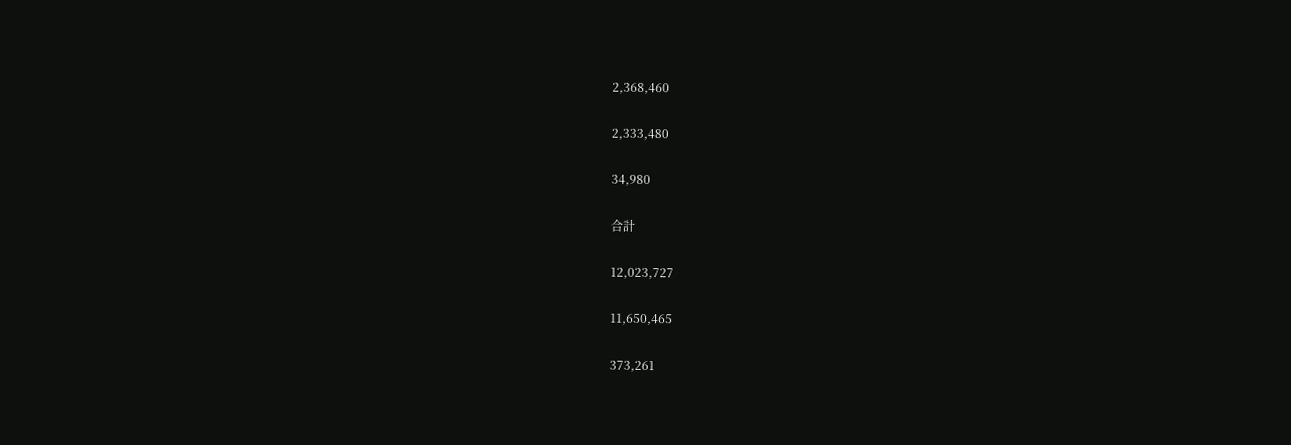2,368,460

2,333,480

34,980

合計

12,023,727

11,650,465

373,261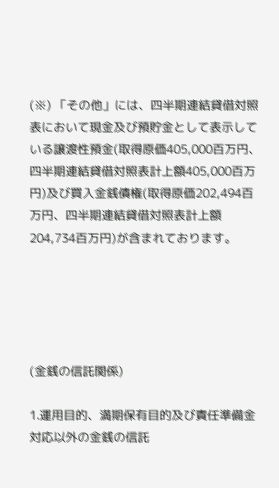(※) 「その他」には、四半期連結貸借対照表において現金及び預貯金として表示している譲渡性預金(取得原価405,000百万円、四半期連結貸借対照表計上額405,000百万円)及び買入金銭債権(取得原価202,494百万円、四半期連結貸借対照表計上額204,734百万円)が含まれております。





(金銭の信託関係)

1.運用目的、満期保有目的及び責任準備金対応以外の金銭の信託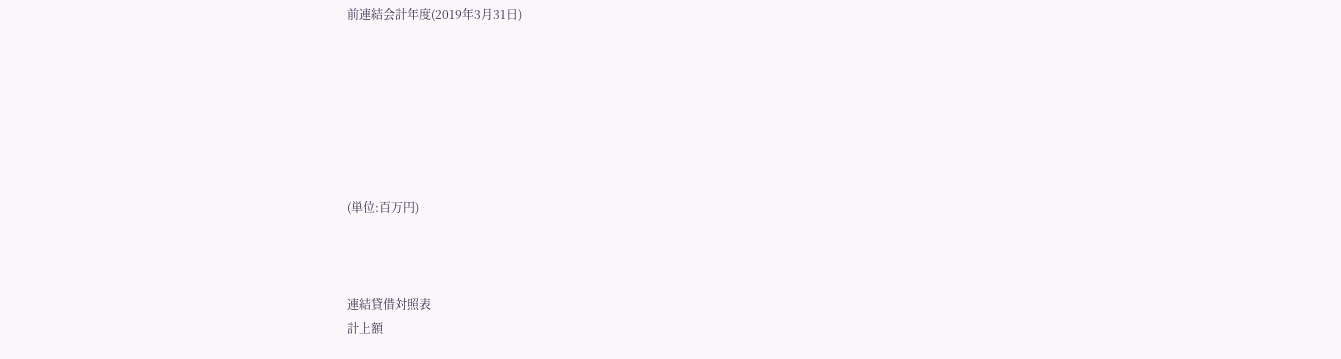前連結会計年度(2019年3月31日)







(単位:百万円)



連結貸借対照表
計上額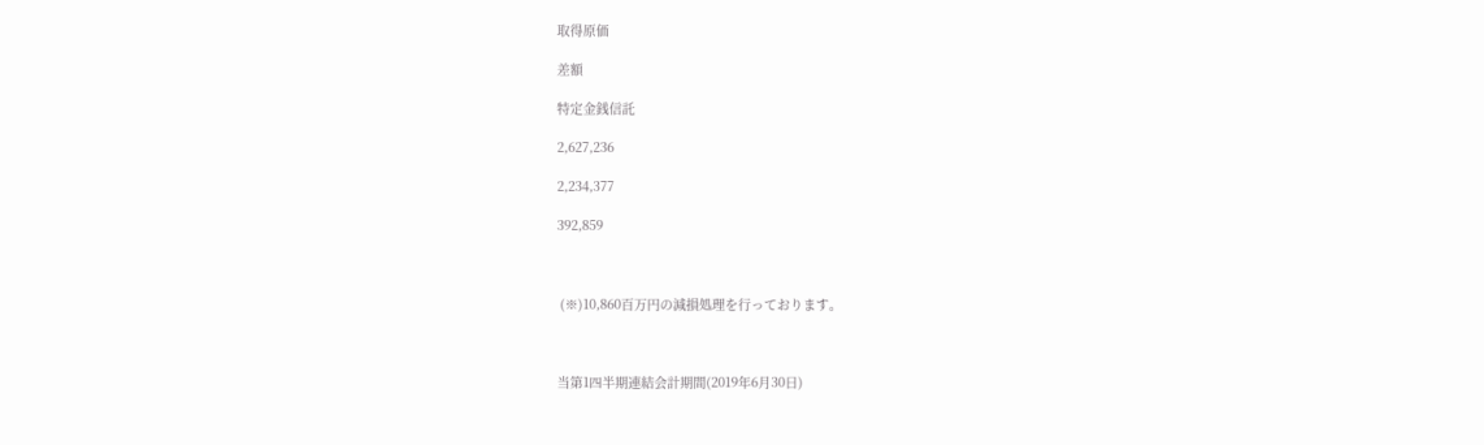取得原価

差額

特定金銭信託

2,627,236

2,234,377

392,859



 (※)10,860百万円の減損処理を行っております。



当第1四半期連結会計期間(2019年6月30日)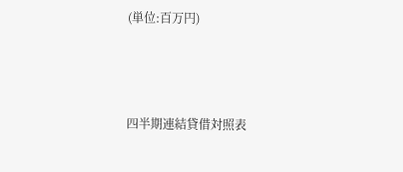(単位:百万円)



四半期連結貸借対照表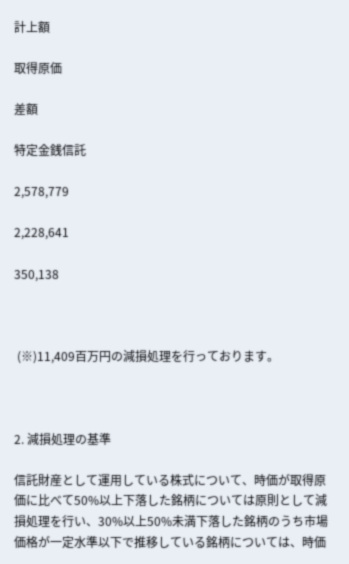計上額

取得原価

差額

特定金銭信託

2,578,779

2,228,641

350,138



 (※)11,409百万円の減損処理を行っております。



2. 減損処理の基準

信託財産として運用している株式について、時価が取得原価に比べて50%以上下落した銘柄については原則として減損処理を行い、30%以上50%未満下落した銘柄のうち市場価格が一定水準以下で推移している銘柄については、時価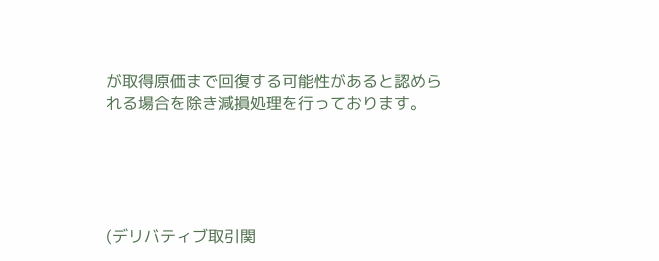が取得原価まで回復する可能性があると認められる場合を除き減損処理を行っております。





(デリバティブ取引関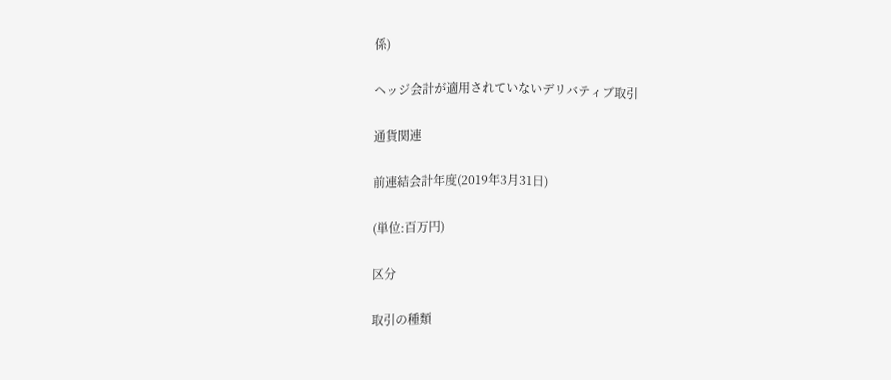係)

ヘッジ会計が適用されていないデリバティブ取引

通貨関連

前連結会計年度(2019年3月31日)

(単位:百万円)

区分

取引の種類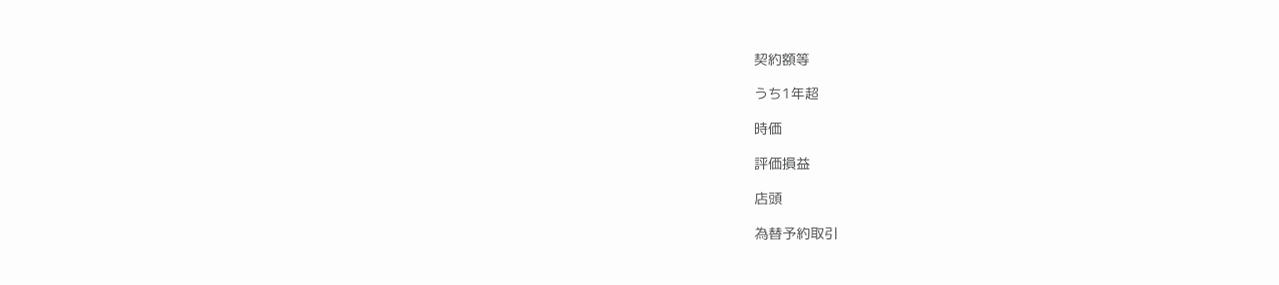契約額等

うち1年超

時価

評価損益

店頭

為替予約取引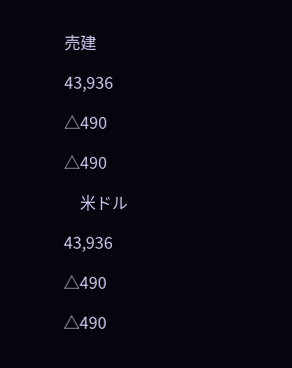売建

43,936

△490

△490

    米ドル

43,936

△490

△490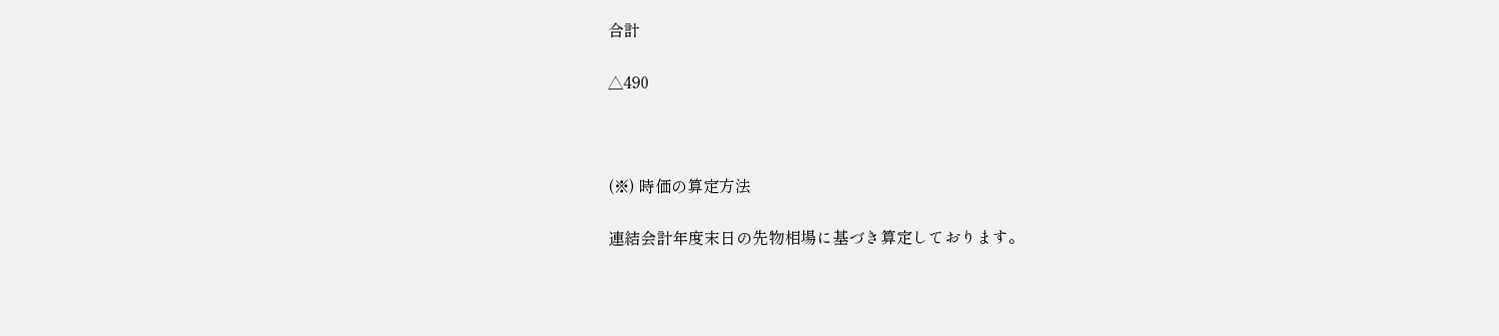合計

△490



(※) 時価の算定方法

連結会計年度末日の先物相場に基づき算定しております。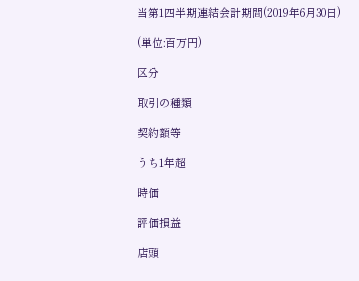当第1四半期連結会計期間(2019年6月30日)

(単位:百万円)

区分

取引の種類

契約額等

うち1年超

時価

評価損益

店頭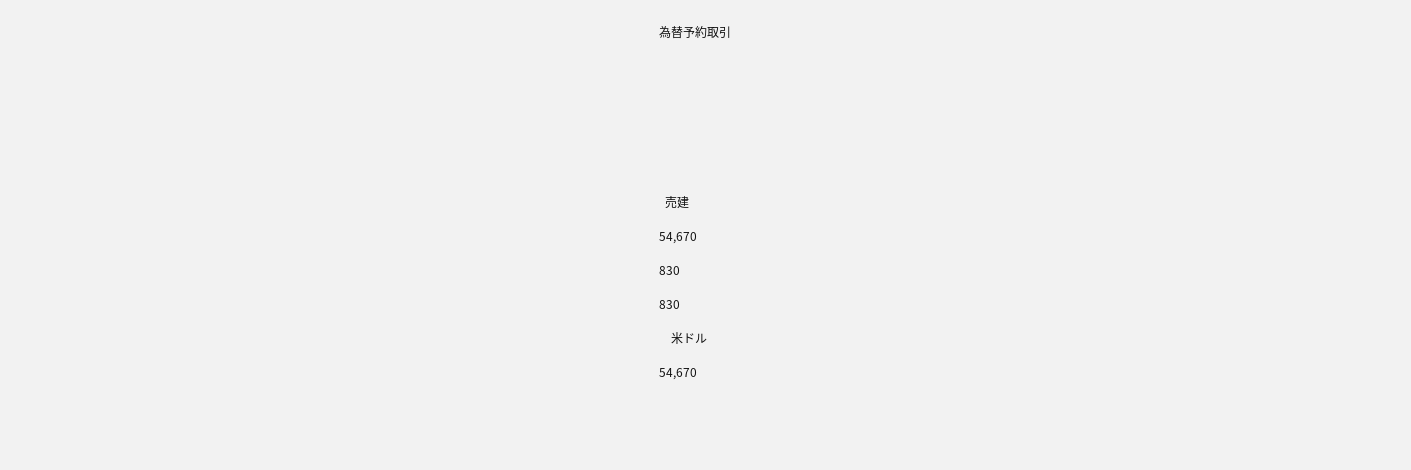為替予約取引









  売建

54,670

830

830

    米ドル

54,670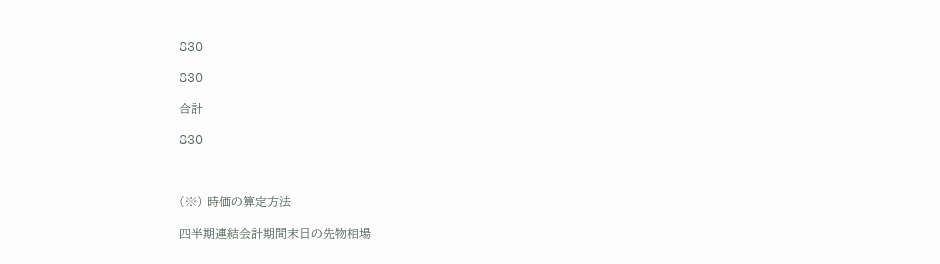830

830

合計

830



(※) 時価の算定方法

四半期連結会計期間末日の先物相場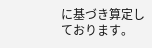に基づき算定しております。